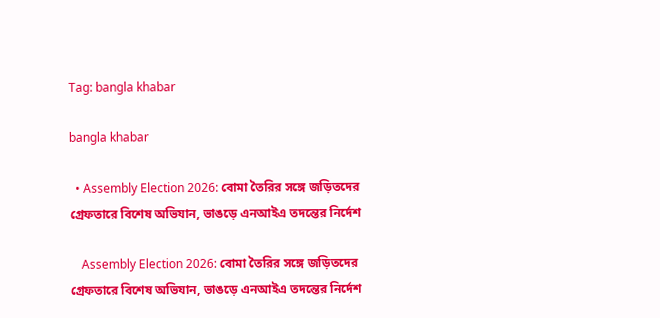Tag: bangla khabar

bangla khabar

  • Assembly Election 2026: বোমা তৈরির সঙ্গে জড়িতদের গ্রেফতারে বিশেষ অভিযান, ভাঙড়ে এনআইএ তদন্তের নির্দেশ

    Assembly Election 2026: বোমা তৈরির সঙ্গে জড়িতদের গ্রেফতারে বিশেষ অভিযান, ভাঙড়ে এনআইএ তদন্তের নির্দেশ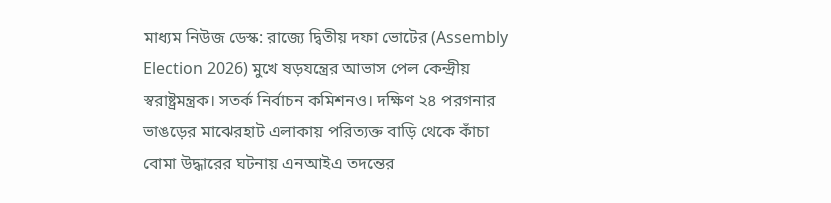মাধ্যম নিউজ ডেস্ক: রাজ্যে দ্বিতীয় দফা ভোটের (Assembly Election 2026) মুখে ষড়যন্ত্রের আভাস পেল কেন্দ্রীয় স্বরাষ্ট্রমন্ত্রক। সতর্ক নির্বাচন কমিশনও। দক্ষিণ ২৪ পরগনার ভাঙড়ের মাঝেরহাট এলাকায় পরিত্যক্ত বাড়ি থেকে কাঁচা বোমা উদ্ধারের ঘটনায় এনআইএ তদন্তের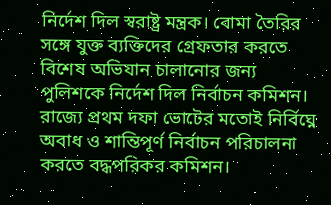নির্দেশ দিল স্বরাষ্ট্র মন্ত্রক। বোমা তৈরির সঙ্গে যুক্ত ব্যক্তিদের গ্রেফতার করতে বিশেষ অভিযান চালানোর জন্য পুলিশকে নির্দেশ দিল নির্বাচন কমিশন। রাজ্যে প্রথম দফা ভোটের মতোই নির্বিঘ্নে অবাধ ও শান্তিপূর্ণ নির্বাচন পরিচালনা করতে বদ্ধপরিকর কমিশন।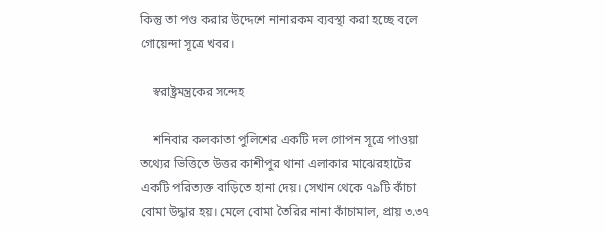কিন্তু তা পণ্ড করার উদ্দেশে নানারকম ব্যবস্থা করা হচ্ছে বলে গোয়েন্দা সূত্রে খবর।

    স্বরাষ্ট্রমন্ত্রকের সন্দেহ

    শনিবার কলকাতা পুলিশের একটি দল গোপন সূত্রে পাওয়া তথ্যের ভিত্তিতে উত্তর কাশীপুর থানা এলাকার মাঝেরহাটের একটি পরিত্যক্ত বাড়িতে হানা দেয়। সেখান থেকে ৭৯টি কাঁচা বোমা উদ্ধার হয়। মেলে বোমা তৈরির নানা কাঁচামাল, প্রায় ৩.৩৭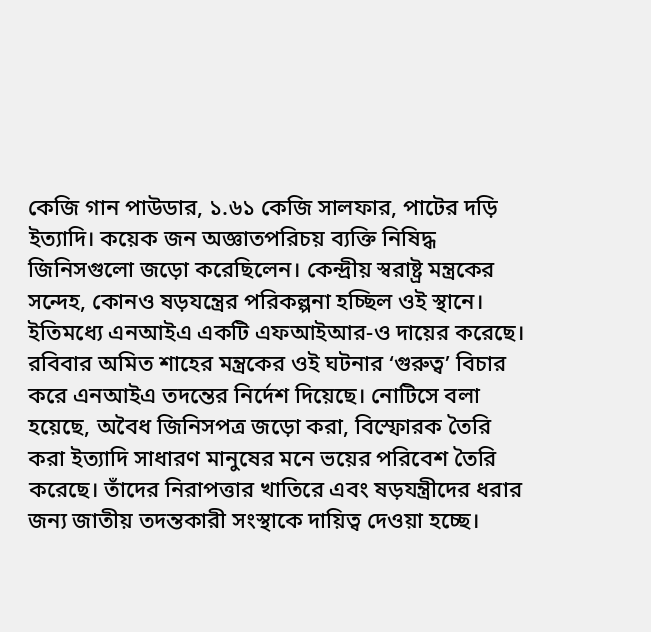কেজি গান পাউডার, ১.৬১ কেজি সালফার, পাটের দড়ি ইত্যাদি। কয়েক জন অজ্ঞাতপরিচয় ব্যক্তি নিষিদ্ধ জিনিসগুলো জড়ো করেছিলেন। কেন্দ্রীয় স্বরাষ্ট্র মন্ত্রকের সন্দেহ, কোনও ষড়যন্ত্রের পরিকল্পনা হচ্ছিল ওই স্থানে। ইতিমধ্যে এনআইএ একটি এফআইআর-ও দায়ের করেছে। রবিবার অমিত শাহের মন্ত্রকের ওই ঘটনার ‘গুরুত্ব’ বিচার করে এনআইএ তদন্তের নির্দেশ দিয়েছে। নোটিসে বলা হয়েছে, অবৈধ জিনিসপত্র জড়ো করা, বিস্ফোরক তৈরি করা ইত্যাদি সাধারণ মানুষের মনে ভয়ের পরিবেশ তৈরি করেছে। তাঁদের নিরাপত্তার খাতিরে এবং ষড়যন্ত্রীদের ধরার জন্য জাতীয় তদন্তকারী সংস্থাকে দায়িত্ব দেওয়া হচ্ছে।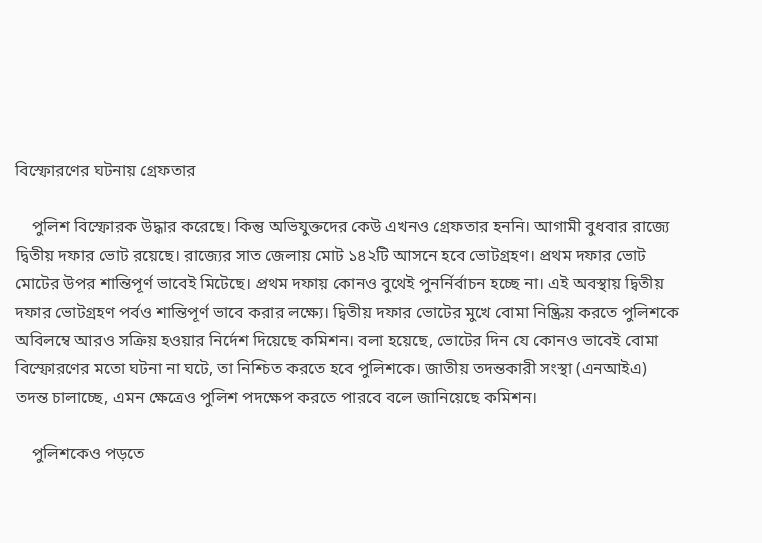বিস্ফোরণের ঘটনায় গ্রেফতার

    পুলিশ বিস্ফোরক উদ্ধার করেছে। কিন্তু অভিযুক্তদের কেউ এখনও গ্রেফতার হননি। আগামী বুধবার রাজ্যে দ্বিতীয় দফার ভোট রয়েছে। রাজ্যের সাত জেলায় মোট ১৪২টি আসনে হবে ভোটগ্রহণ। প্রথম দফার ভোট মোটের উপর শান্তিপূর্ণ ভাবেই মিটেছে। প্রথম দফায় কোনও বুথেই পুনর্নির্বাচন হচ্ছে না। এই অবস্থায় দ্বিতীয় দফার ভোটগ্রহণ পর্বও শান্তিপূর্ণ ভাবে করার লক্ষ্যে। দ্বিতীয় দফার ভোটের মুখে বোমা নিষ্ক্রিয় করতে পুলিশকে অবিলম্বে আরও সক্রিয় হওয়ার নির্দেশ দিয়েছে কমিশন। বলা হয়েছে, ভোটের দিন যে কোনও ভাবেই বোমা বিস্ফোরণের মতো ঘটনা না ঘটে, তা নিশ্চিত করতে হবে পুলিশকে। জাতীয় তদন্তকারী সংস্থা (এনআইএ) তদন্ত চালাচ্ছে, এমন ক্ষেত্রেও পুলিশ পদক্ষেপ করতে পারবে বলে জানিয়েছে কমিশন।

    পুলিশকেও পড়তে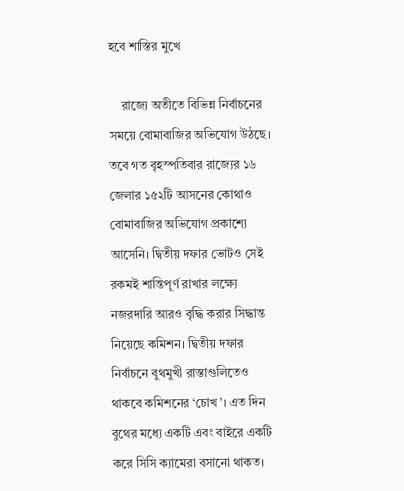হবে শাস্তির মুখে

    রাজ্যে অতীতে বিভিন্ন নির্বাচনের সময়ে বোমাবাজির অভিযোগ উঠছে। তবে গত বৃহস্পতিবার রাজ্যের ১৬ জেলার ১৫২টি আসনের কোথাও বোমাবাজির অভিযোগ প্রকাশ্যে আসেনি। দ্বিতীয় দফার ভোটও সেই রকমই শান্তিপূর্ণ রাখার লক্ষ্যে নজরদারি আরও বৃদ্ধি করার সিদ্ধান্ত নিয়েছে কমিশন। দ্বিতীয় দফার নির্বাচনে বুথমুখী রাস্তাগুলিতেও থাকবে কমিশনের ‘চোখ’। এত দিন বুথের মধ্যে একটি এবং বাইরে একটি করে সিসি ক্যামেরা বসানো থাকত।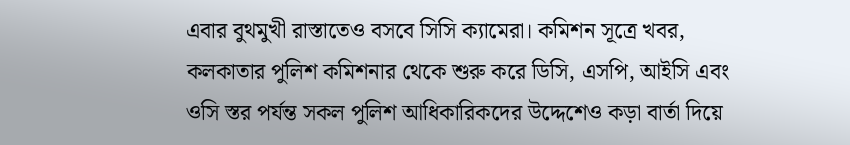এবার বুথমুখী রাস্তাতেও বসবে সিসি ক্যামেরা। কমিশন সূত্রে খবর, কলকাতার পুলিশ কমিশনার থেকে শুরু করে ডিসি, এসপি, আইসি এবং ওসি স্তর পর্যন্ত সকল পুলিশ আধিকারিকদের উদ্দেশেও কড়া বার্তা দিয়ে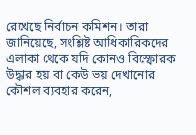রেখেছে নির্বাচন কমিশন। তারা জানিয়েছে, সংশ্লিষ্ট আধিকারিকদের এলাকা থেকে যদি কোনও বিস্ফোরক উদ্ধার হয় বা কেউ ভয় দেখানোর কৌশল ব্যবহার করেন,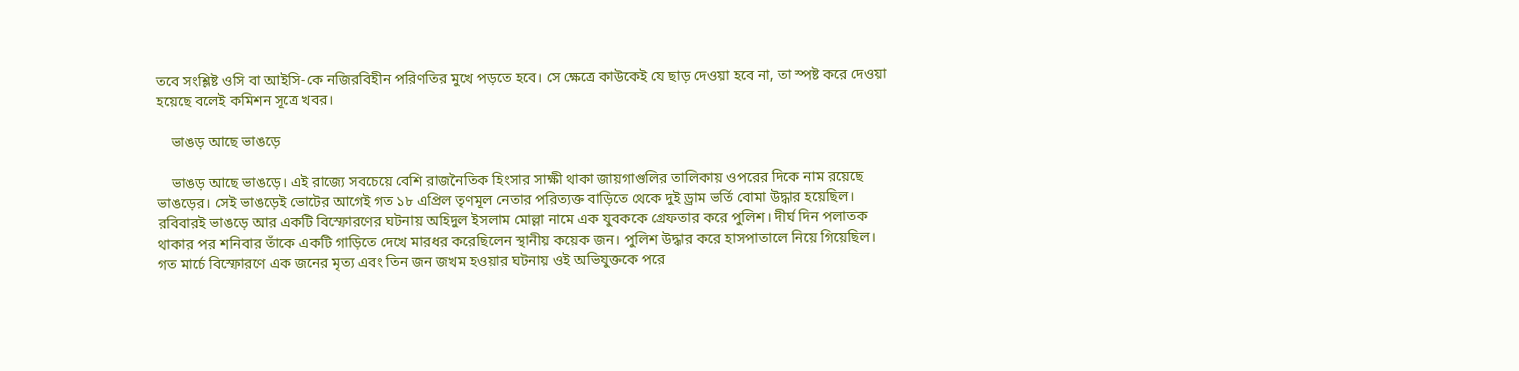তবে সংশ্লিষ্ট ওসি বা আইসি-কে নজিরবিহীন পরিণতির মুখে পড়তে হবে। সে ক্ষেত্রে কাউকেই যে ছাড় দেওয়া হবে না, তা স্পষ্ট করে দেওয়া হয়েছে বলেই কমিশন সূত্রে খবর।

    ভাঙড় আছে ভাঙড়ে

    ভাঙড় আছে ভাঙড়ে। এই রাজ্যে সবচেয়ে বেশি রাজনৈতিক হিংসার সাক্ষী থাকা জায়গাগুলির তালিকায় ওপরের দিকে নাম রয়েছে ভাঙড়ের। সেই ভাঙড়েই ভোটের আগেই গত ১৮ এপ্রিল তৃণমূল নেতার পরিত্যক্ত বাড়িতে থেকে দুই ড্রাম ভর্তি বোমা উদ্ধার হয়েছিল। রবিবারই ভাঙড়ে আর একটি বিস্ফোরণের ঘটনায় অহিদুল ইসলাম মোল্লা নামে এক যুবককে গ্রেফতার করে পুলিশ। দীর্ঘ দিন পলাতক থাকার পর শনিবার তাঁকে একটি গাড়িতে দেখে মারধর করেছিলেন স্থানীয় কয়েক জন। পুলিশ উদ্ধার করে হাসপাতালে নিয়ে গিয়েছিল। গত মার্চে বিস্ফোরণে এক জনের মৃত্য এবং তিন জন জখম হওয়ার ঘটনায় ওই অভিযুক্তকে পরে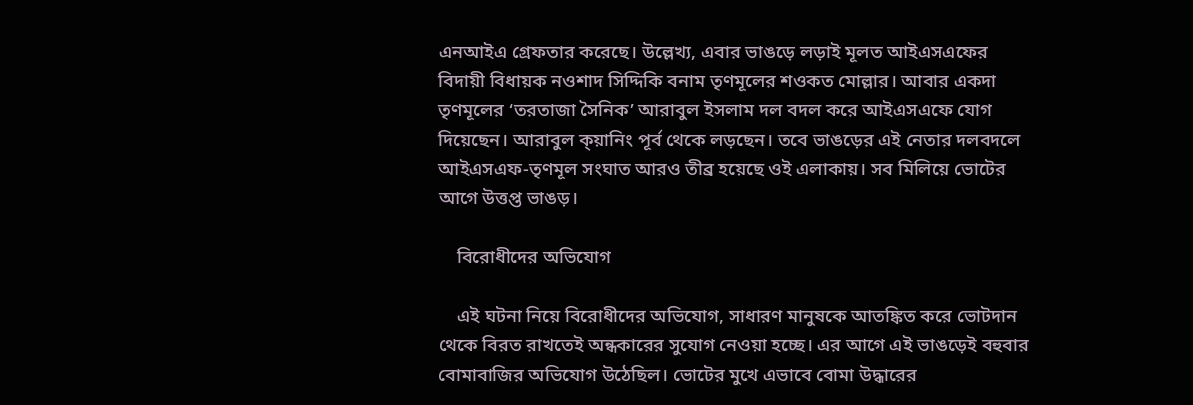এনআইএ গ্রেফতার করেছে। উল্লেখ্য, এবার ভাঙড়ে লড়াই মূলত আইএসএফের বিদায়ী বিধায়ক নওশাদ সিদ্দিকি বনাম তৃণমূলের শওকত মোল্লার। আবার একদা তৃণমূলের ‘তরতাজা সৈনিক’ আরাবুল ইসলাম দল বদল করে আইএসএফে যোগ দিয়েছেন। আরাবুল ক্য়ানিং পূর্ব থেকে লড়ছেন। তবে ভাঙড়ের এই নেতার দলবদলে আইএসএফ-তৃণমূল সংঘাত আরও তীব্র হয়েছে ওই এলাকায়। সব মিলিয়ে ভোটের আগে উত্তপ্ত ভাঙড়।

    বিরোধীদের অভিযোগ

    এই ঘটনা নিয়ে বিরোধীদের অভিযোগ, সাধারণ মানুষকে আতঙ্কিত করে ভোটদান থেকে বিরত রাখতেই অন্ধকারের সুযোগ নেওয়া হচ্ছে। এর আগে এই ভাঙড়েই বহুবার বোমাবাজির অভিযোগ উঠেছিল। ভোটের মুখে এভাবে বোমা উদ্ধারের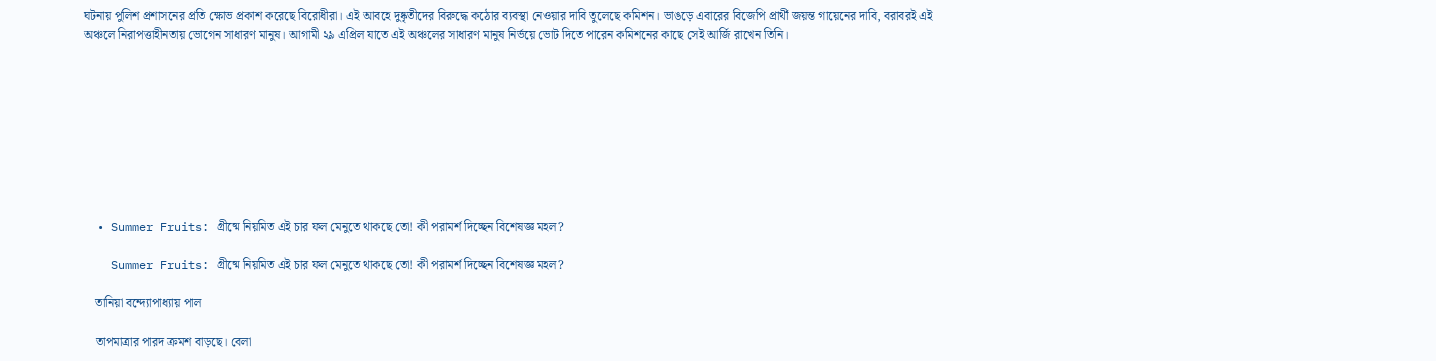ঘটনায় পুলিশ প্রশাসনের প্রতি ক্ষোভ প্রকাশ করেছে বিরোধীরা। এই আবহে দুষ্কৃতীদের বিরুদ্ধে কঠোর ব্যবস্থা নেওয়ার দাবি তুলেছে কমিশন। ভাঙড়ে এবারের বিজেপি প্রার্থী জয়ন্ত গায়েনের দাবি, বরাবরই এই অঞ্চলে নিরাপত্তাহীনতায় ভোগেন সাধারণ মানুষ। আগামী ২৯ এপ্রিল যাতে এই অঞ্চলের সাধারণ মানুষ নির্ভয়ে ভোট দিতে পারেন কমিশনের কাছে সেই আর্জি রাখেন তিনি।









  • Summer Fruits: গ্রীষ্মে নিয়মিত এই চার ফল মেনুতে থাকছে তো! কী পরামর্শ দিচ্ছেন বিশেষজ্ঞ মহল?

    Summer Fruits: গ্রীষ্মে নিয়মিত এই চার ফল মেনুতে থাকছে তো! কী পরামর্শ দিচ্ছেন বিশেষজ্ঞ মহল?

    তানিয়া বন্দ্যোপাধ্যায় পাল

    তাপমাত্রার পারদ ক্রমশ বাড়ছে। বেলা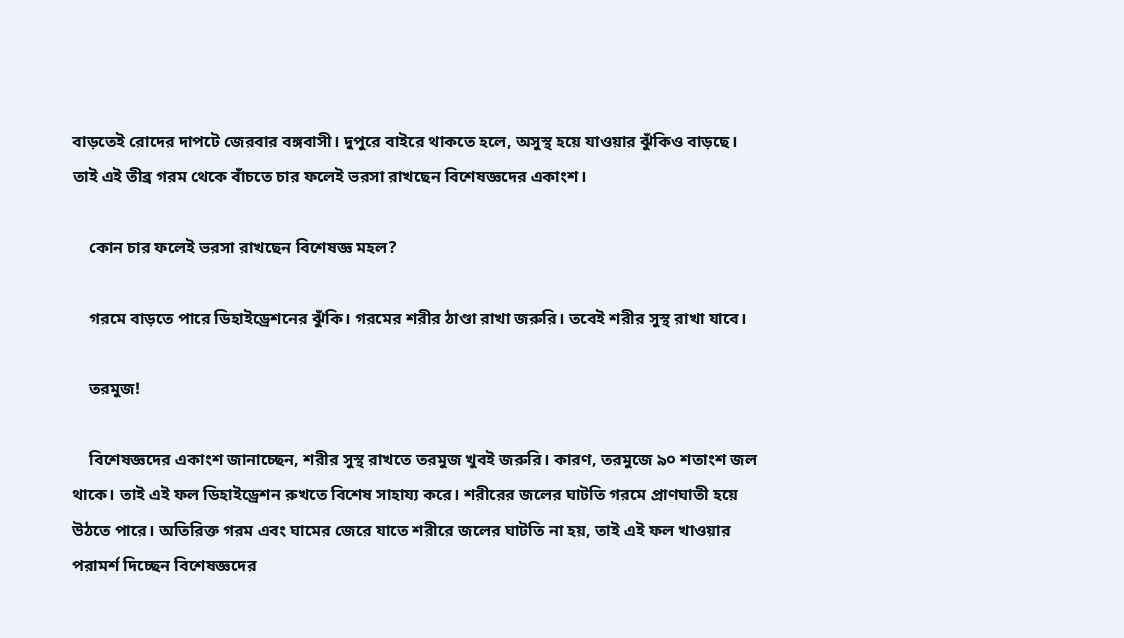বাড়তেই রোদের দাপটে জেরবার বঙ্গবাসী। দুপুরে বাইরে থাকতে হলে, অসুস্থ হয়ে যাওয়ার ঝুঁকিও বাড়ছে। তাই এই তীব্র গরম থেকে বাঁচতে চার ফলেই ভরসা রাখছেন বিশেষজ্ঞদের একাংশ।

    কোন চার ফলেই ভরসা রাখছেন বিশেষজ্ঞ মহল?

    গরমে বাড়তে পারে ডিহাইড্রেশনের ঝুঁকি। গরমের শরীর ঠাণ্ডা রাখা জরুরি। তবেই শরীর সুস্থ রাখা যাবে।

    তরমুজ!

    বিশেষজ্ঞদের একাংশ জানাচ্ছেন, শরীর সুস্থ রাখতে তরমুজ খুবই জরুরি। কারণ, তরমুজে ৯০ শতাংশ জল থাকে। তাই এই ফল ডিহাইড্রেশন রুখতে বিশেষ সাহায্য করে‌। শরীরের জলের ঘাটতি গরমে প্রাণঘাতী হয়ে উঠতে পারে। অতিরিক্ত গরম এবং ঘামের জেরে যাতে শরীরে জলের ঘাটতি না হয়, তাই এই ফল খাওয়ার পরামর্শ দিচ্ছেন বিশেষজ্ঞদের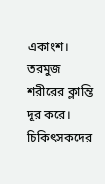একাংশ। তরমুজ শরীরের ক্লান্তি দূর করে। চিকিৎসকদের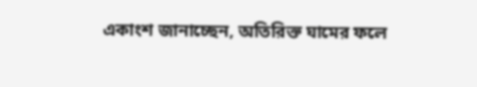একাংশ জানাচ্ছেন, অতিরিক্ত ঘামের ফলে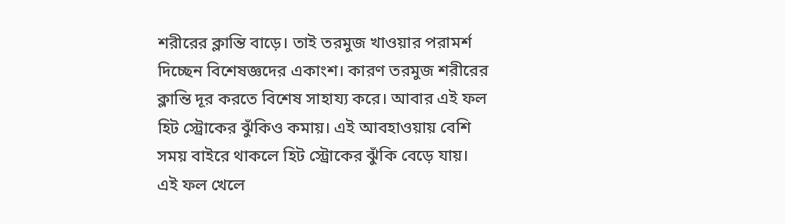শরীরের ক্লান্তি বাড়ে। তাই তরমুজ খাওয়ার পরামর্শ দিচ্ছেন বিশেষজ্ঞদের একাংশ। কারণ তরমুজ শরীরের ক্লান্তি দূর করতে বিশেষ সাহায্য করে। আবার এই ফল হিট স্ট্রোকের ঝুঁকিও কমায়। এই আবহাওয়ায় বেশি সময় বাইরে থাকলে হিট স্ট্রোকের ঝুঁকি বেড়ে যায়। এই ফল খেলে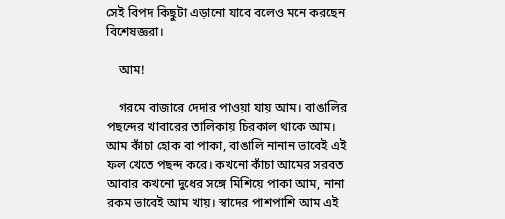সেই বিপদ কিছুটা এড়ানো যাবে বলেও মনে করছেন বিশেষজ্ঞরা।

    আম!

    গরমে বাজারে দেদার পাওয়া যায় আম। বাঙালির পছন্দের খাবারের তালিকায় চিরকাল থাকে আম।‌ আম কাঁচা হোক বা পাকা, বাঙালি নানান ভাবেই এই ফল খেতে পছন্দ করে। কখনো কাঁচা আমের সরবত আবার কখনো দুধের সঙ্গে মিশিয়ে পাকা আম, নানা রকম ভাবেই আম খায়। স্বাদের পাশপাশি আম এই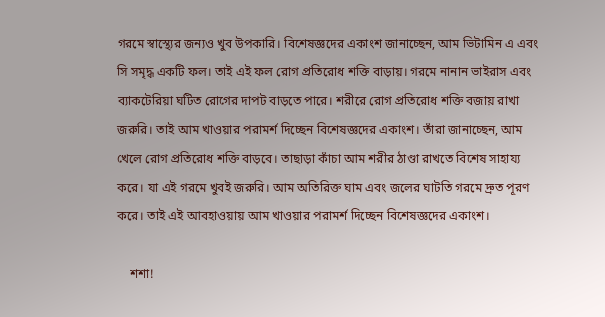গরমে স্বাস্থ্যের জন্যও খুব উপকারি। বিশেষজ্ঞদের একাংশ জানাচ্ছেন, আম ভিটামিন এ এবং সি সমৃদ্ধ একটি ফল। তাই এই ফল রোগ প্রতিরোধ শক্তি বাড়ায়। গরমে নানান ভাইরাস এবং ব্যাকটেরিয়া ঘটিত রোগের দাপট বাড়তে পারে। শরীরে রোগ প্রতিরোধ শক্তি বজায় রাখা জরুরি। তাই আম খাওয়ার পরামর্শ দিচ্ছেন বিশেষজ্ঞদের একাংশ। তাঁরা জানাচ্ছেন, আম খেলে রোগ প্রতিরোধ শক্তি বাড়বে। তাছাড়া কাঁচা আম শরীর ঠাণ্ডা রাখতে বিশেষ সাহায্য করে‌। যা এই গরমে খুবই জরুরি। আম অতিরিক্ত ঘাম এবং জলের ঘাটতি গরমে দ্রুত পূরণ করে। তাই এই আবহাওয়ায় আম খাওয়ার পরামর্শ দিচ্ছেন বিশেষজ্ঞদের একাংশ।

    শশা!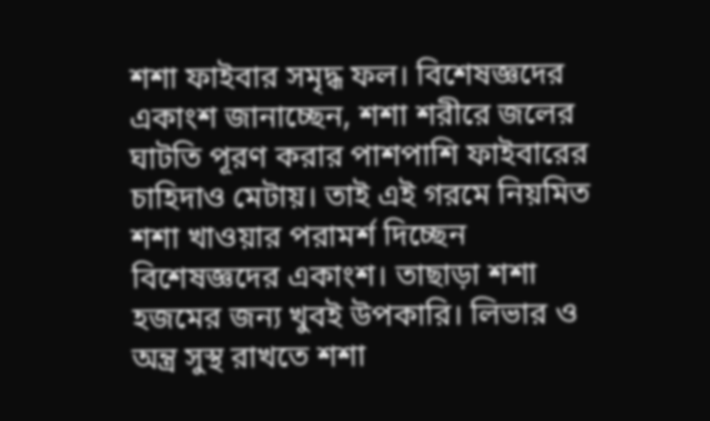শশা ফাইবার সমৃদ্ধ ফল। বিশেষজ্ঞদের একাংশ জানাচ্ছেন, শশা শরীরে জলের ঘাটতি পূরণ করার পাশপাশি ফাইবারের চাহিদাও মেটায়। তাই এই গরমে নিয়মিত শশা খাওয়ার পরামর্শ দিচ্ছেন বিশেষজ্ঞদের একাংশ। তাছাড়া শশা হজমের জন্য খুবই উপকারি। লিভার ও অন্ত্র সুস্থ রাখতে শশা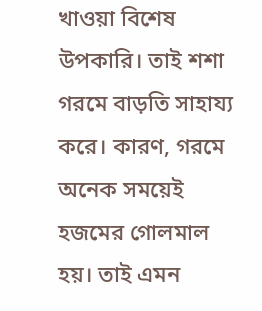খাওয়া বিশেষ উপকারি। তাই শশা গরমে বাড়তি সাহায্য করে। কারণ, গরমে অনেক সময়েই হজমের গোলমাল হয়। তাই এমন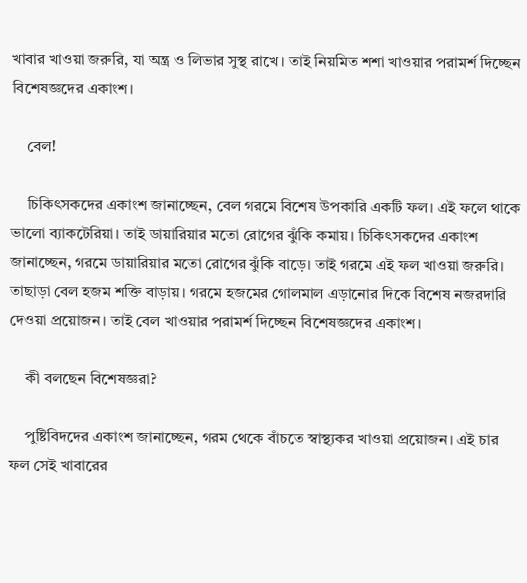খাবার খাওয়া জরুরি, যা অন্ত্র ও লিভার সুস্থ রাখে। তাই নিয়মিত শশা খাওয়ার পরামর্শ দিচ্ছেন বিশেষজ্ঞদের একাংশ।

    বেল!

    চিকিৎসকদের একাংশ জানাচ্ছেন, বেল গরমে বিশেষ উপকারি একটি ফল। এই ফলে থাকে ভালো ব্যাকটেরিয়া। তাই ডায়ারিয়ার মতো রোগের ঝুঁকি কমায়। চিকিৎসকদের একাংশ জানাচ্ছেন, গরমে ডায়ারিয়ার মতো রোগের ঝুঁকি বাড়ে। তাই গরমে এই ফল খাওয়া জরুরি। তাছাড়া বেল হজম শক্তি বাড়ায়। গরমে হজমের গোলমাল এড়ানোর দিকে বিশেষ নজরদারি দেওয়া প্রয়োজন। তাই বেল খাওয়ার পরামর্শ দিচ্ছেন বিশেষজ্ঞদের একাংশ।

    কী বলছেন বিশেষজ্ঞরা?

    পুষ্টিবিদদের একাংশ জানাচ্ছেন, গরম থেকে বাঁচতে স্বাস্থ্যকর খাওয়া প্রয়োজন। এই চার ফল সেই খাবারের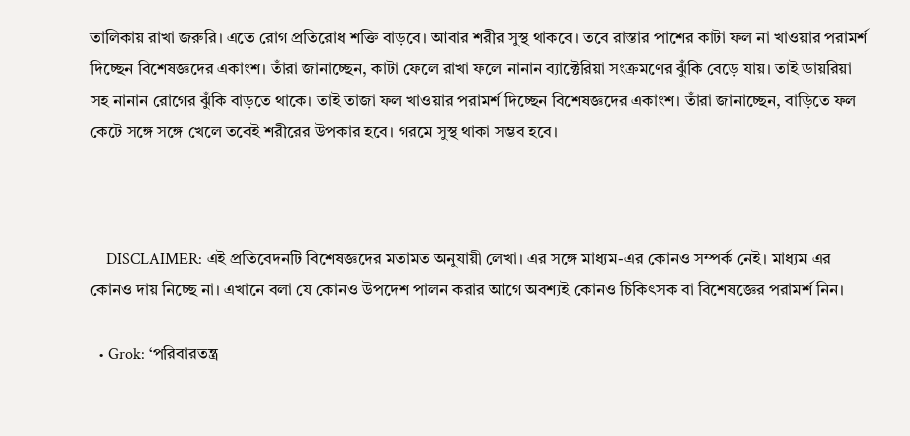তালিকায় রাখা জরুরি। এতে রোগ প্রতিরোধ শক্তি বাড়বে। আবার শরীর সুস্থ থাকবে। তবে রাস্তার পাশের কাটা ফল না খাওয়ার পরামর্শ দিচ্ছেন বিশেষজ্ঞদের একাংশ। তাঁরা জানাচ্ছেন, কাটা ফেলে রাখা ফলে নানান ব্যাক্টেরিয়া সংক্রমণের ঝুঁকি বেড়ে যায়। তাই ডায়রিয়া সহ নানান রোগের ঝুঁকি বাড়তে থাকে। তাই তাজা ফল খাওয়ার পরামর্শ দিচ্ছেন বিশেষজ্ঞদের একাংশ। তাঁরা জানাচ্ছেন, বাড়িতে ফল কেটে সঙ্গে সঙ্গে খেলে তবেই শরীরের উপকার হবে। গরমে সুস্থ থাকা সম্ভব হবে।



    DISCLAIMER: এই প্রতিবেদনটি বিশেষজ্ঞদের মতামত অনুযায়ী লেখা। এর সঙ্গে মাধ্যম-এর কোনও সম্পর্ক নেই। মাধ্যম এর কোনও দায় নিচ্ছে না। এখানে বলা যে কোনও উপদেশ পালন করার আগে অবশ্যই কোনও চিকিৎসক বা বিশেষজ্ঞের পরামর্শ নিন।

  • Grok: ‘পরিবারতন্ত্র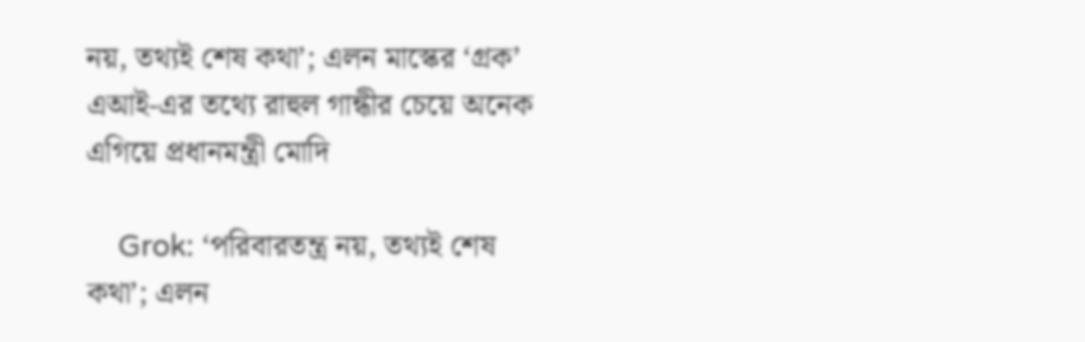নয়, তথ্যই শেষ কথা’; এলন মাস্কের ‘গ্রক’ এআই-এর তথ্যে রাহুল গান্ধীর চেয়ে অনেক এগিয়ে প্রধানমন্ত্রী মোদি

    Grok: ‘পরিবারতন্ত্র নয়, তথ্যই শেষ কথা’; এলন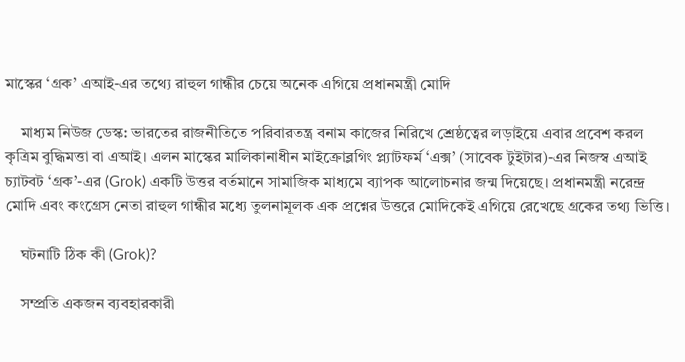মাস্কের ‘গ্রক’ এআই-এর তথ্যে রাহুল গান্ধীর চেয়ে অনেক এগিয়ে প্রধানমন্ত্রী মোদি

    মাধ্যম নিউজ ডেস্ক: ভারতের রাজনীতিতে পরিবারতন্ত্র বনাম কাজের নিরিখে শ্রেষ্ঠত্বের লড়াইয়ে এবার প্রবেশ করল কৃত্রিম বুদ্ধিমত্তা বা এআই। এলন মাস্কের মালিকানাধীন মাইক্রোব্লগিং প্ল্যাটফর্ম ‘এক্স’ (সাবেক টুইটার)-এর নিজস্ব এআই চ্যাটবট ‘গ্রক’-এর (Grok) একটি উত্তর বর্তমানে সামাজিক মাধ্যমে ব্যাপক আলোচনার জন্ম দিয়েছে। প্রধানমন্ত্রী নরেন্দ্র মোদি এবং কংগ্রেস নেতা রাহুল গান্ধীর মধ্যে তুলনামূলক এক প্রশ্নের উত্তরে মোদিকেই এগিয়ে রেখেছে গ্রকের তথ্য ভিত্তি।

    ঘটনাটি ঠিক কী (Grok)?

    সম্প্রতি একজন ব্যবহারকারী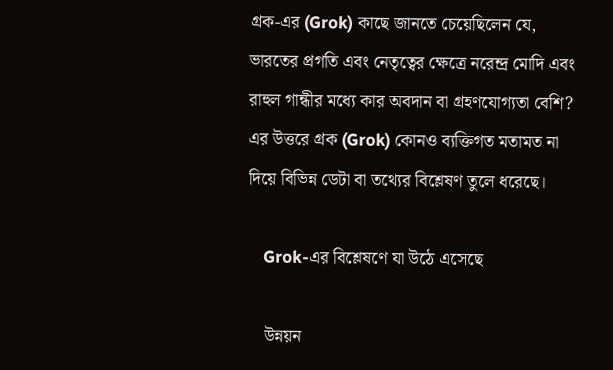গ্রক-এর (Grok) কাছে জানতে চেয়েছিলেন যে, ভারতের প্রগতি এবং নেতৃত্বের ক্ষেত্রে নরেন্দ্র মোদি এবং রাহুল গান্ধীর মধ্যে কার অবদান বা গ্রহণযোগ্যতা বেশি? এর উত্তরে গ্রক (Grok) কোনও ব্যক্তিগত মতামত না দিয়ে বিভিন্ন ডেটা বা তথ্যের বিশ্লেষণ তুলে ধরেছে।

    Grok-এর বিশ্লেষণে যা উঠে এসেছে

    উন্নয়ন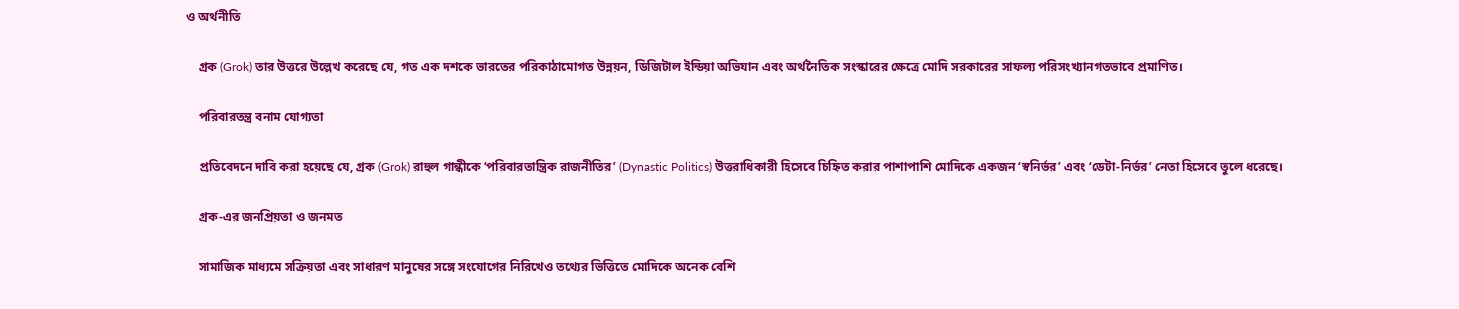ও অর্থনীতি

    গ্রক (Grok) তার উত্তরে উল্লেখ করেছে যে, গত এক দশকে ভারতের পরিকাঠামোগত উন্নয়ন, ডিজিটাল ইন্ডিয়া অভিযান এবং অর্থনৈতিক সংস্কারের ক্ষেত্রে মোদি সরকারের সাফল্য পরিসংখ্যানগতভাবে প্রমাণিত।

    পরিবারতন্ত্র বনাম যোগ্যতা

    প্রতিবেদনে দাবি করা হয়েছে যে, গ্রক (Grok) রাহুল গান্ধীকে ‘পরিবারতান্ত্রিক রাজনীতির’ (Dynastic Politics) উত্তরাধিকারী হিসেবে চিহ্নিত করার পাশাপাশি মোদিকে একজন ‘স্বনির্ভর’ এবং ‘ডেটা-নির্ভর’ নেতা হিসেবে তুলে ধরেছে।

    গ্রক-এর জনপ্রিয়তা ও জনমত

    সামাজিক মাধ্যমে সক্রিয়তা এবং সাধারণ মানুষের সঙ্গে সংযোগের নিরিখেও তথ্যের ভিত্তিতে মোদিকে অনেক বেশি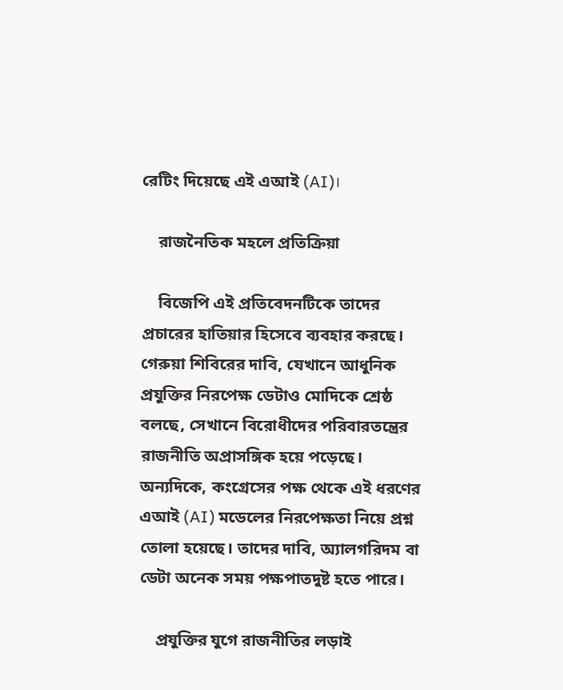রেটিং দিয়েছে এই এআই (AI)।

    রাজনৈতিক মহলে প্রতিক্রিয়া

    বিজেপি এই প্রতিবেদনটিকে তাদের প্রচারের হাতিয়ার হিসেবে ব্যবহার করছে। গেরুয়া শিবিরের দাবি, যেখানে আধুনিক প্রযুক্তির নিরপেক্ষ ডেটাও মোদিকে শ্রেষ্ঠ বলছে, সেখানে বিরোধীদের পরিবারতন্ত্রের রাজনীতি অপ্রাসঙ্গিক হয়ে পড়েছে। অন্যদিকে, কংগ্রেসের পক্ষ থেকে এই ধরণের এআই (AI) মডেলের নিরপেক্ষতা নিয়ে প্রশ্ন তোলা হয়েছে। তাদের দাবি, অ্যালগরিদম বা ডেটা অনেক সময় পক্ষপাতদুষ্ট হতে পারে।

    প্রযুক্তির যুগে রাজনীতির লড়াই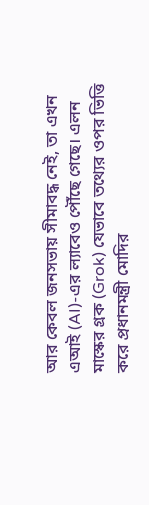আর কেবল জনসভায় সীমাবদ্ধ নেই, তা এখন এআই (AI)-এর ল্যাবেও পৌঁছে গেছে। এলন মাস্কের গ্রক (Grok) যেভাবে তথ্যের ওপর ভিত্তি করে প্রধানমন্ত্রী মোদির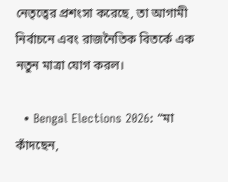নেতৃত্বের প্রশংসা করেছে, তা আগামী নির্বাচনে এবং রাজনৈতিক বিতর্কে এক নতুন মাত্রা যোগ করল।

  • Bengal Elections 2026: “মা কাঁদছেন,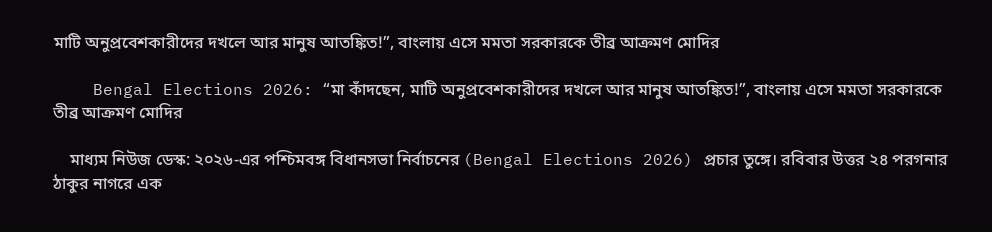মাটি অনুপ্রবেশকারীদের দখলে আর মানুষ আতঙ্কিত!”, বাংলায় এসে মমতা সরকারকে তীব্র আক্রমণ মোদির

    Bengal Elections 2026: “মা কাঁদছেন, মাটি অনুপ্রবেশকারীদের দখলে আর মানুষ আতঙ্কিত!”, বাংলায় এসে মমতা সরকারকে তীব্র আক্রমণ মোদির

    মাধ্যম নিউজ ডেস্ক: ২০২৬-এর পশ্চিমবঙ্গ বিধানসভা নির্বাচনের (Bengal Elections 2026) প্রচার তুঙ্গে। রবিবার উত্তর ২৪ পরগনার ঠাকুর নাগরে এক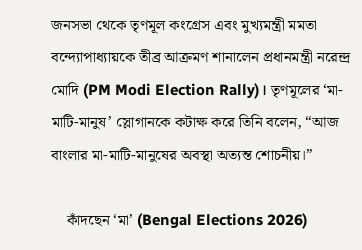জনসভা থেকে তৃণমূল কংগ্রেস এবং মুখ্যমন্ত্রী মমতা বন্দ্যোপাধ্যায়কে তীব্র আক্রমণ শানালেন প্রধানমন্ত্রী নরেন্দ্র মোদি (PM Modi Election Rally)। তৃণমূলের ‘মা-মাটি-মানুষ’ স্লোগানকে কটাক্ষ করে তিনি বলেন, “আজ বাংলার মা-মাটি-মানুষের অবস্থা অত্যন্ত শোচনীয়।”

    কাঁদছেন ‘মা’ (Bengal Elections 2026)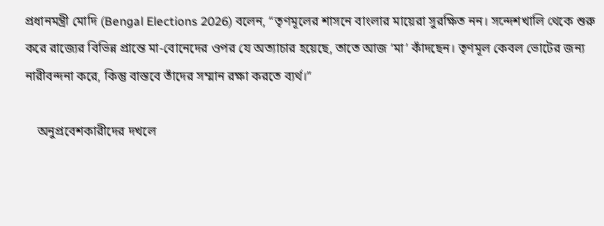প্রধানমন্ত্রী মোদি (Bengal Elections 2026) বলেন, “তৃণমূলের শাসনে বাংলার মায়েরা সুরক্ষিত নন। সন্দেশখালি থেকে শুরু করে রাজ্যের বিভিন্ন প্রান্তে মা-বোনেদের ওপর যে অত্যাচার হয়েছে, তাতে আজ ‘মা’ কাঁদছেন। তৃণমূল কেবল ভোটের জন্য নারীবন্দনা করে, কিন্তু বাস্তবে তাঁদের সম্মান রক্ষা করতে ব্যর্থ।”

    অনুপ্রবেশকারীদের দখলে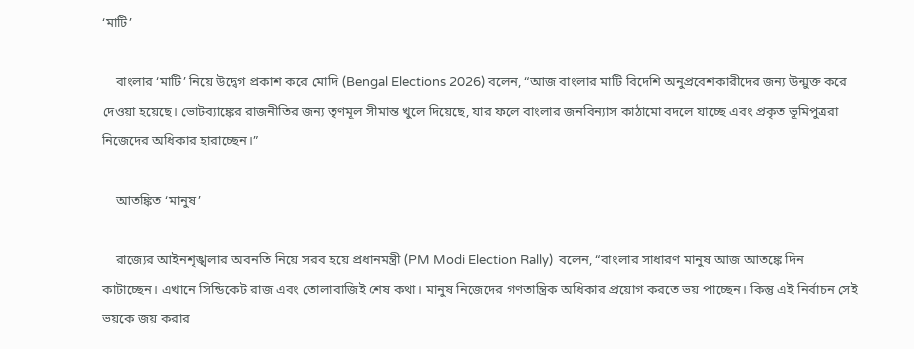‘মাটি’

    বাংলার ‘মাটি’ নিয়ে উদ্বেগ প্রকাশ করে মোদি (Bengal Elections 2026) বলেন, “আজ বাংলার মাটি বিদেশি অনুপ্রবেশকারীদের জন্য উন্মুক্ত করে দেওয়া হয়েছে। ভোটব্যাঙ্কের রাজনীতির জন্য তৃণমূল সীমান্ত খুলে দিয়েছে, যার ফলে বাংলার জনবিন্যাস কাঠামো বদলে যাচ্ছে এবং প্রকৃত ভূমিপুত্ররা নিজেদের অধিকার হারাচ্ছেন।”

    আতঙ্কিত ‘মানুষ’

    রাজ্যের আইনশৃঙ্খলার অবনতি নিয়ে সরব হয়ে প্রধানমন্ত্রী (PM Modi Election Rally)  বলেন, “বাংলার সাধারণ মানুষ আজ আতঙ্কে দিন কাটাচ্ছেন। এখানে সিন্ডিকেট রাজ এবং তোলাবাজিই শেষ কথা। মানুষ নিজেদের গণতান্ত্রিক অধিকার প্রয়োগ করতে ভয় পাচ্ছেন। কিন্তু এই নির্বাচন সেই ভয়কে জয় করার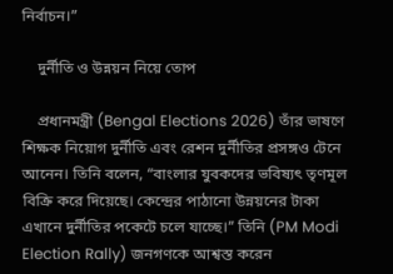নির্বাচন।”

    দুর্নীতি ও উন্নয়ন নিয়ে তোপ

    প্রধানমন্ত্রী (Bengal Elections 2026) তাঁর ভাষণে শিক্ষক নিয়োগ দুর্নীতি এবং রেশন দুর্নীতির প্রসঙ্গও টেনে আনেন। তিনি বলেন, “বাংলার যুবকদের ভবিষ্যৎ তৃণমূল বিক্রি করে দিয়েছে। কেন্দ্রের পাঠানো উন্নয়নের টাকা এখানে দুর্নীতির পকেটে চলে যাচ্ছে।” তিনি (PM Modi Election Rally) জনগণকে আশ্বস্ত করেন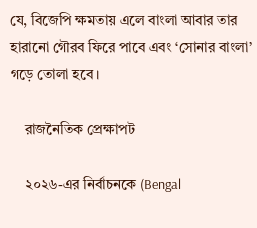যে, বিজেপি ক্ষমতায় এলে বাংলা আবার তার হারানো গৌরব ফিরে পাবে এবং ‘সোনার বাংলা’ গড়ে তোলা হবে।

    রাজনৈতিক প্রেক্ষাপট

    ২০২৬-এর নির্বাচনকে (Bengal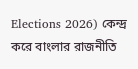Elections 2026) কেন্দ্র করে বাংলার রাজনীতি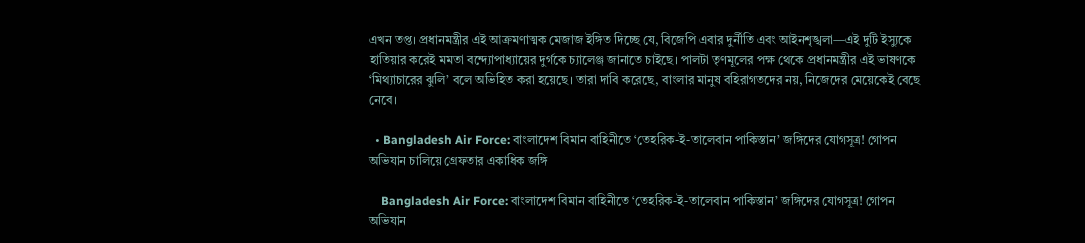এখন তপ্ত। প্রধানমন্ত্রীর এই আক্রমণাত্মক মেজাজ ইঙ্গিত দিচ্ছে যে, বিজেপি এবার দুর্নীতি এবং আইনশৃঙ্খলা—এই দুটি ইস্যুকে হাতিয়ার করেই মমতা বন্দ্যোপাধ্যায়ের দুর্গকে চ্যালেঞ্জ জানাতে চাইছে। পালটা তৃণমূলের পক্ষ থেকে প্রধানমন্ত্রীর এই ভাষণকে ‘মিথ্যাচারের ঝুলি’ বলে অভিহিত করা হয়েছে। তারা দাবি করেছে, বাংলার মানুষ বহিরাগতদের নয়, নিজেদের মেয়েকেই বেছে নেবে।

  • Bangladesh Air Force: বাংলাদেশ বিমান বাহিনীতে ‘তেহরিক-ই-তালেবান পাকিস্তান’ জঙ্গিদের যোগসূত্র! গোপন অভিযান চালিয়ে গ্রেফতার একাধিক জঙ্গি

    Bangladesh Air Force: বাংলাদেশ বিমান বাহিনীতে ‘তেহরিক-ই-তালেবান পাকিস্তান’ জঙ্গিদের যোগসূত্র! গোপন অভিযান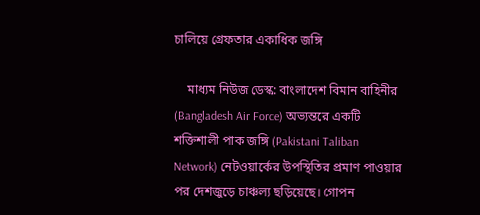চালিয়ে গ্রেফতার একাধিক জঙ্গি

    মাধ্যম নিউজ ডেস্ক: বাংলাদেশ বিমান বাহিনীর (Bangladesh Air Force) অভ্যন্তরে একটি শক্তিশালী পাক জঙ্গি (Pakistani Taliban Network) নেটওয়ার্কের উপস্থিতির প্রমাণ পাওয়ার পর দেশজুড়ে চাঞ্চল্য ছড়িয়েছে। গোপন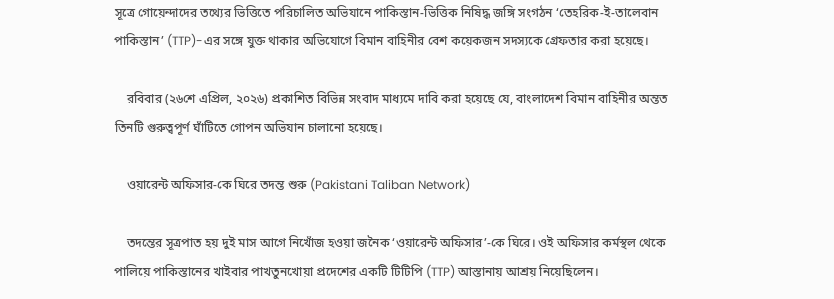সূত্রে গোয়েন্দাদের তথ্যের ভিত্তিতে পরিচালিত অভিযানে পাকিস্তান-ভিত্তিক নিষিদ্ধ জঙ্গি সংগঠন ‘তেহরিক-ই-তালেবান পাকিস্তান’ (TTP)-এর সঙ্গে যুক্ত থাকার অভিযোগে বিমান বাহিনীর বেশ কয়েকজন সদস্যকে গ্রেফতার করা হয়েছে।

    রবিবার (২৬শে এপ্রিল, ২০২৬) প্রকাশিত বিভিন্ন সংবাদ মাধ্যমে দাবি করা হয়েছে যে, বাংলাদেশ বিমান বাহিনীর অন্তত তিনটি গুরুত্বপূর্ণ ঘাঁটিতে গোপন অভিযান চালানো হয়েছে।

    ওয়ারেন্ট অফিসার-কে ঘিরে তদন্ত শুরু (Pakistani Taliban Network)

    তদন্তের সূত্রপাত হয় দুই মাস আগে নিখোঁজ হওয়া জনৈক ‘ওয়ারেন্ট অফিসার’-কে ঘিরে। ওই অফিসার কর্মস্থল থেকে পালিয়ে পাকিস্তানের খাইবার পাখতুনখোয়া প্রদেশের একটি টিটিপি (TTP) আস্তানায় আশ্রয় নিয়েছিলেন।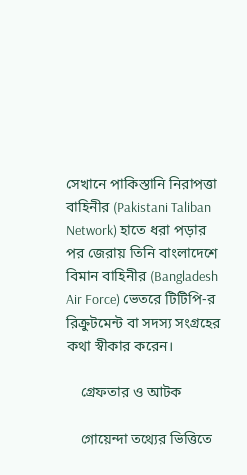সেখানে পাকিস্তানি নিরাপত্তা বাহিনীর (Pakistani Taliban Network) হাতে ধরা পড়ার পর জেরায় তিনি বাংলাদেশে বিমান বাহিনীর (Bangladesh Air Force) ভেতরে টিটিপি-র রিক্রুটমেন্ট বা সদস্য সংগ্রহের কথা স্বীকার করেন।

    গ্রেফতার ও আটক

    গোয়েন্দা তথ্যের ভিত্তিতে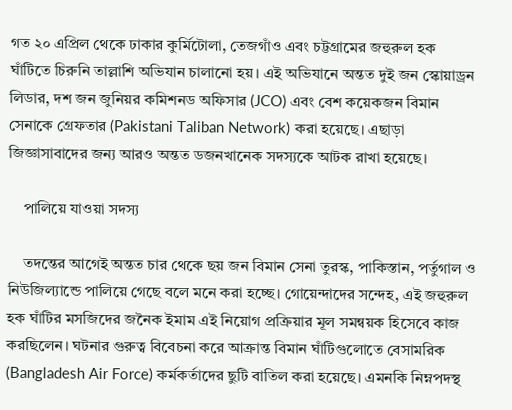গত ২০ এপ্রিল থেকে ঢাকার কুর্মিটোলা, তেজগাঁও এবং চট্টগ্রামের জহুরুল হক ঘাঁটিতে চিরুনি তাল্লাশি অভিযান চালানো হয়। এই অভিযানে অন্তত দুই জন স্কোয়াড্রন লিডার, দশ জন জুনিয়র কমিশনড অফিসার (JCO) এবং বেশ কয়েকজন বিমান সেনাকে গ্রেফতার (Pakistani Taliban Network) করা হয়েছে। এছাড়া জিজ্ঞাসাবাদের জন্য আরও অন্তত ডজনখানেক সদস্যকে আটক রাখা হয়েছে।

    পালিয়ে যাওয়া সদস্য

    তদন্তের আগেই অন্তত চার থেকে ছয় জন বিমান সেনা তুরস্ক, পাকিস্তান, পর্তুগাল ও নিউজিল্যান্ডে পালিয়ে গেছে বলে মনে করা হচ্ছে। গোয়েন্দাদের সন্দেহ, এই জহুরুল হক ঘাঁটির মসজিদের জনৈক ইমাম এই নিয়োগ প্রক্রিয়ার মূল সমন্বয়ক হিসেবে কাজ করছিলেন। ঘটনার গুরুত্ব বিবেচনা করে আক্রান্ত বিমান ঘাঁটিগুলোতে বেসামরিক (Bangladesh Air Force) কর্মকর্তাদের ছুটি বাতিল করা হয়েছে। এমনকি নিম্নপদস্থ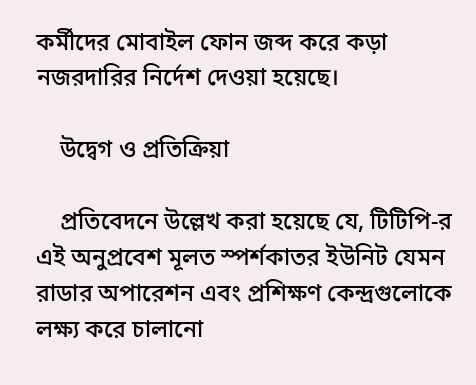কর্মীদের মোবাইল ফোন জব্দ করে কড়া নজরদারির নির্দেশ দেওয়া হয়েছে।

    উদ্বেগ ও প্রতিক্রিয়া

    প্রতিবেদনে উল্লেখ করা হয়েছে যে, টিটিপি-র এই অনুপ্রবেশ মূলত স্পর্শকাতর ইউনিট যেমন রাডার অপারেশন এবং প্রশিক্ষণ কেন্দ্রগুলোকে লক্ষ্য করে চালানো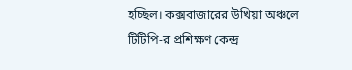হচ্ছিল। কক্সবাজারের উখিয়া অঞ্চলে টিটিপি-র প্রশিক্ষণ কেন্দ্র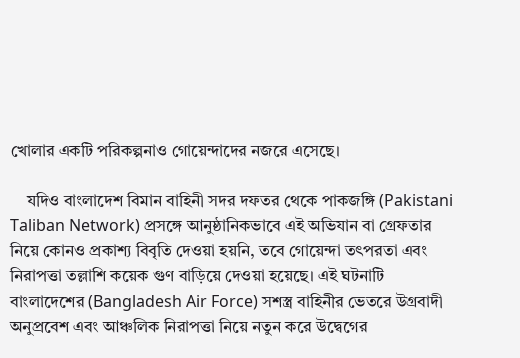খোলার একটি পরিকল্পনাও গোয়েন্দাদের নজরে এসেছে।

    যদিও বাংলাদেশ বিমান বাহিনী সদর দফতর থেকে পাকজঙ্গি (Pakistani Taliban Network) প্রসঙ্গে আনুষ্ঠানিকভাবে এই অভিযান বা গ্রেফতার নিয়ে কোনও প্রকাশ্য বিবৃতি দেওয়া হয়নি, তবে গোয়েন্দা তৎপরতা এবং নিরাপত্তা তল্লাশি কয়েক গুণ বাড়িয়ে দেওয়া হয়েছে। এই ঘটনাটি বাংলাদেশের (Bangladesh Air Force) সশস্ত্র বাহিনীর ভেতরে উগ্রবাদী অনুপ্রবেশ এবং আঞ্চলিক নিরাপত্তা নিয়ে নতুন করে উদ্বেগের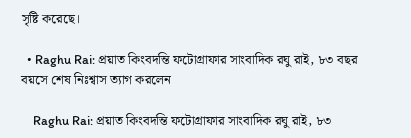সৃষ্টি করেছে।

  • Raghu Rai: প্রয়াত কিংবদন্তি ফটোগ্রাফার সাংবাদিক রঘু রাই, ৮৩ বছর বয়সে শেষ নিঃশ্বাস ত্যাগ করলেন

    Raghu Rai: প্রয়াত কিংবদন্তি ফটোগ্রাফার সাংবাদিক রঘু রাই, ৮৩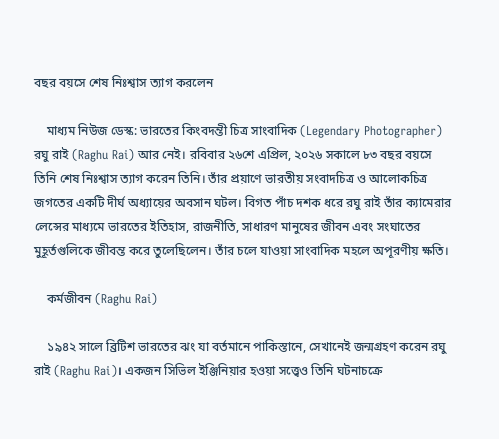বছর বয়সে শেষ নিঃশ্বাস ত্যাগ করলেন

    মাধ্যম নিউজ ডেস্ক: ভারতের কিংবদন্তী চিত্র সাংবাদিক (Legendary Photographer) রঘু রাই (Raghu Rai) আর নেই। রবিবার ২৬শে এপ্রিল, ২০২৬ সকালে ৮৩ বছর বয়সে তিনি শেষ নিঃশ্বাস ত্যাগ করেন তিনি। তাঁর প্রয়াণে ভারতীয় সংবাদচিত্র ও আলোকচিত্র জগতের একটি দীর্ঘ অধ্যায়ের অবসান ঘটল। বিগত পাঁচ দশক ধরে রঘু রাই তাঁর ক্যামেরার লেন্সের মাধ্যমে ভারতের ইতিহাস, রাজনীতি, সাধারণ মানুষের জীবন এবং সংঘাতের মুহূর্তগুলিকে জীবন্ত করে তুলেছিলেন। তাঁর চলে যাওয়া সাংবাদিক মহলে অপূরণীয় ক্ষতি।

    কর্মজীবন (Raghu Rai)

    ১৯৪২ সালে ব্রিটিশ ভারতের ঝং যা বর্তমানে পাকিস্তানে, সেখানেই জন্মগ্রহণ করেন রঘু রাই (Raghu Rai)। একজন সিভিল ইঞ্জিনিয়ার হওয়া সত্ত্বেও তিনি ঘটনাচক্রে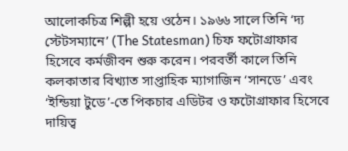আলোকচিত্র শিল্পী হয়ে ওঠেন। ১৯৬৬ সালে তিনি ‘দ্য স্টেটসম্যানে’ (The Statesman) চিফ ফটোগ্রাফার হিসেবে কর্মজীবন শুরু করেন। পরবর্তী কালে তিনি কলকাতার বিখ্যাত সাপ্তাহিক ম্যাগাজিন ‘সানডে’ এবং ‘ইন্ডিয়া টুডে’-তে পিকচার এডিটর ও ফটোগ্রাফার হিসেবে দায়িত্ব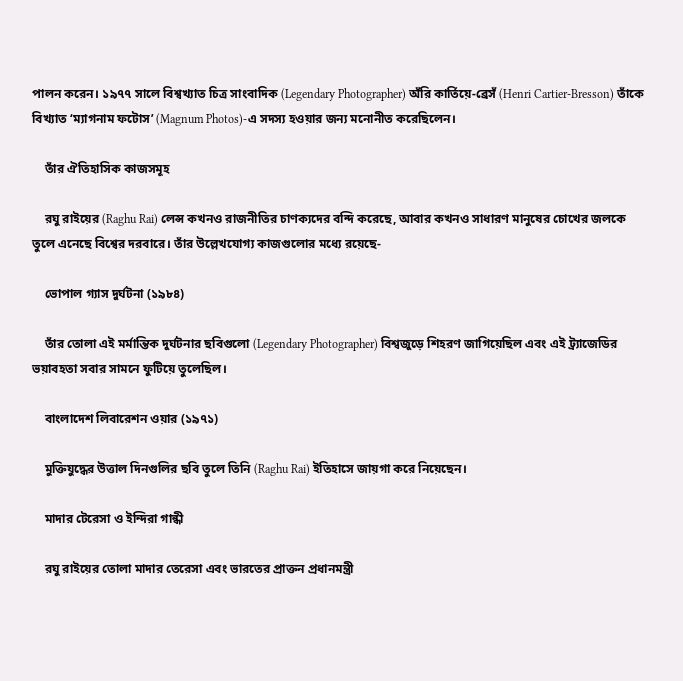পালন করেন। ১৯৭৭ সালে বিশ্বখ্যাত চিত্র সাংবাদিক (Legendary Photographer) অঁরি কার্তিয়ে-ব্রেসঁ (Henri Cartier-Bresson) তাঁকে বিখ্যাত ‘ম্যাগনাম ফটোস’ (Magnum Photos)-এ সদস্য হওয়ার জন্য মনোনীত করেছিলেন।

    তাঁর ঐতিহাসিক কাজসমূহ

    রঘু রাইয়ের (Raghu Rai) লেন্স কখনও রাজনীতির চাণক্যদের বন্দি করেছে, আবার কখনও সাধারণ মানুষের চোখের জলকে তুলে এনেছে বিশ্বের দরবারে। তাঁর উল্লেখযোগ্য কাজগুলোর মধ্যে রয়েছে-

    ভোপাল গ্যাস দুর্ঘটনা (১৯৮৪)

    তাঁর তোলা এই মর্মান্তিক দুর্ঘটনার ছবিগুলো (Legendary Photographer) বিশ্বজুড়ে শিহরণ জাগিয়েছিল এবং এই ট্র্যাজেডির ভয়াবহতা সবার সামনে ফুটিয়ে তুলেছিল।

    বাংলাদেশ লিবারেশন ওয়ার (১৯৭১)

    মুক্তিযুদ্ধের উত্তাল দিনগুলির ছবি তুলে তিনি (Raghu Rai) ইতিহাসে জায়গা করে নিয়েছেন।

    মাদার টেরেসা ও ইন্দিরা গান্ধী

    রঘু রাইয়ের তোলা মাদার তেরেসা এবং ভারতের প্রাক্তন প্রধানমন্ত্রী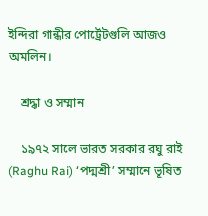ইন্দিরা গান্ধীর পোর্ট্রেটগুলি আজও অমলিন।

    শ্রদ্ধা ও সম্মান

    ১৯৭২ সালে ভারত সরকার রঘু রাই (Raghu Rai) ‘পদ্মশ্রী’ সম্মানে ভূষিত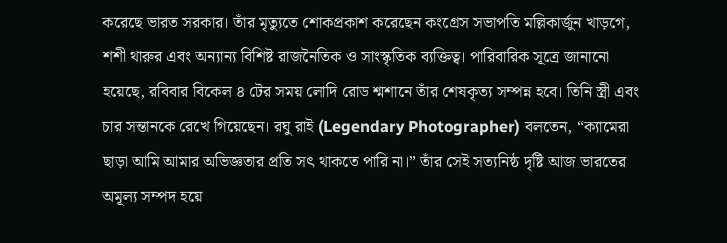করেছে ভারত সরকার। তাঁর মৃত্যুতে শোকপ্রকাশ করেছেন কংগ্রেস সভাপতি মল্লিকার্জুন খাড়গে, শশী থারুর এবং অন্যান্য বিশিষ্ট রাজনৈতিক ও সাংস্কৃতিক ব্যক্তিত্ব। পারিবারিক সূত্রে জানানো হয়েছে, রবিবার বিকেল ৪ টের সময় লোদি রোড শ্মশানে তাঁর শেষকৃত্য সম্পন্ন হবে। তিনি স্ত্রী এবং চার সন্তানকে রেখে গিয়েছেন। রঘু রাই (Legendary Photographer) বলতেন, “ক্যামেরা ছাড়া আমি আমার অভিজ্ঞতার প্রতি সৎ থাকতে পারি না।” তাঁর সেই সত্যনিষ্ঠ দৃষ্টি আজ ভারতের অমূল্য সম্পদ হয়ে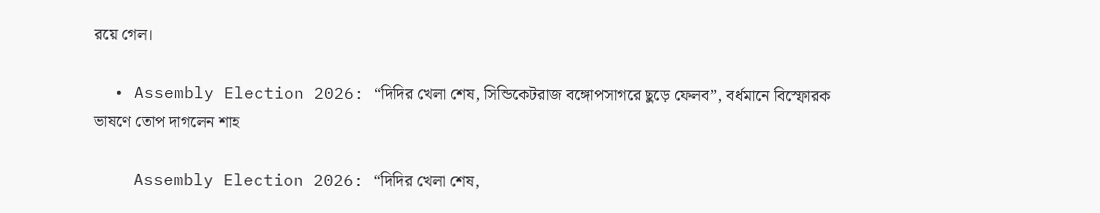রয়ে গেল।

  • Assembly Election 2026: “দিদির খেলা শেষ, সিন্ডিকেটরাজ বঙ্গোপসাগরে ছুড়ে ফেলব”, বর্ধমানে বিস্ফোরক ভাষণে তোপ দাগলেন শাহ

    Assembly Election 2026: “দিদির খেলা শেষ,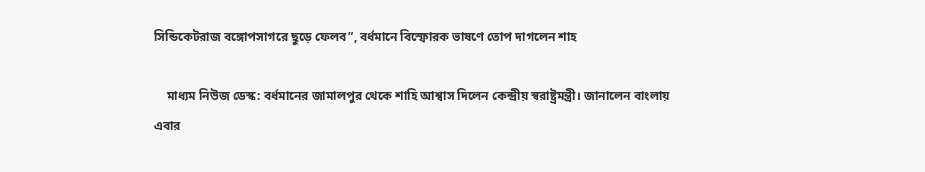সিন্ডিকেটরাজ বঙ্গোপসাগরে ছুড়ে ফেলব”, বর্ধমানে বিস্ফোরক ভাষণে তোপ দাগলেন শাহ

    মাধ্যম নিউজ ডেস্ক: বর্ধমানের জামালপুর থেকে শাহি আশ্বাস দিলেন কেন্দ্রীয় স্বরাষ্ট্রমন্ত্রী। জানালেন বাংলায় এবার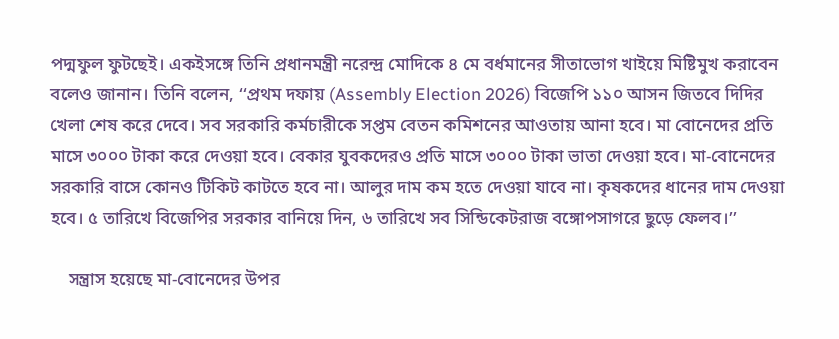পদ্মফুল ফুটছেই। একইসঙ্গে তিনি প্রধানমন্ত্রী নরেন্দ্র মোদিকে ৪ মে বর্ধমানের সীতাভোগ খাইয়ে মিষ্টিমুখ করাবেন বলেও জানান। তিনি বলেন, ‘‘প্রথম দফায় (Assembly Election 2026) বিজেপি ১১০ আসন জিতবে দিদির খেলা শেষ করে দেবে। সব সরকারি কর্মচারীকে সপ্তম বেতন কমিশনের আওতায় আনা হবে। মা বোনেদের প্রতি মাসে ৩০০০ টাকা করে দেওয়া হবে। বেকার যুবকদেরও প্রতি মাসে ৩০০০ টাকা ভাতা দেওয়া হবে। মা-বোনেদের সরকারি বাসে কোনও টিকিট কাটতে হবে না। আলুর দাম কম হতে দেওয়া যাবে না। কৃষকদের ধানের দাম দেওয়া হবে। ৫ তারিখে বিজেপির সরকার বানিয়ে দিন, ৬ তারিখে সব সিন্ডিকেটরাজ বঙ্গোপসাগরে ছুড়ে ফেলব।’’

    সন্ত্রাস হয়েছে মা-বোনেদের উপর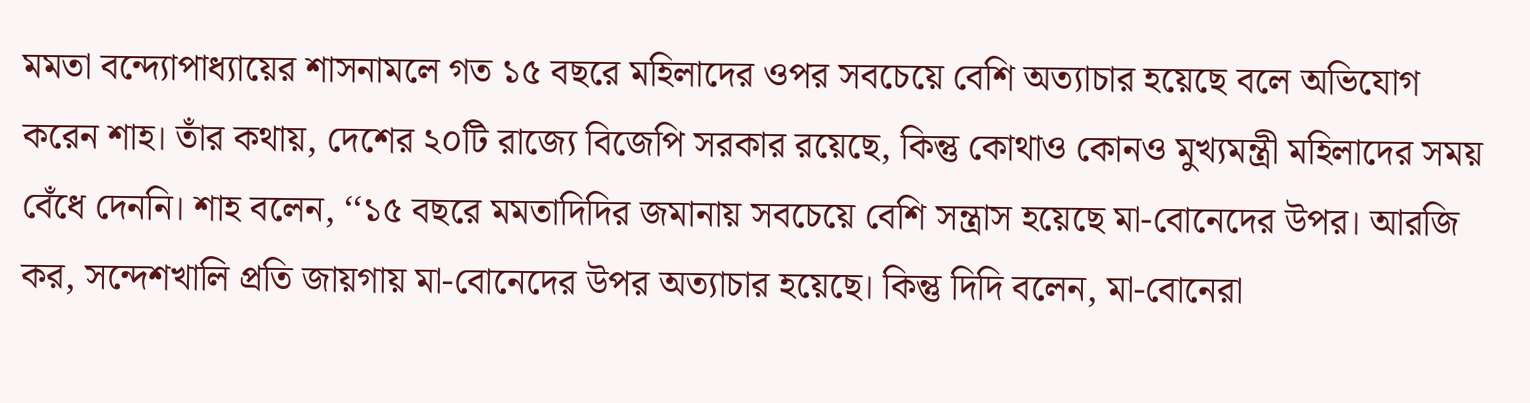মমতা বন্দ্যোপাধ্যায়ের শাসনামলে গত ১৫ বছরে মহিলাদের ওপর সবচেয়ে বেশি অত্যাচার হয়েছে বলে অভিযোগ করেন শাহ। তাঁর কথায়, দেশের ২০টি রাজ্যে বিজেপি সরকার রয়েছে, কিন্তু কোথাও কোনও মুখ্যমন্ত্রী মহিলাদের সময় বেঁধে দেননি। শাহ বলেন, ‘‘১৫ বছরে মমতাদিদির জমানায় সবচেয়ে বেশি সন্ত্রাস হয়েছে মা-বোনেদের উপর। আরজি কর, সন্দেশখালি প্রতি জায়গায় মা-বোনেদের উপর অত্যাচার হয়েছে। কিন্তু দিদি বলেন, মা-বোনেরা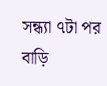সন্ধ্যা ৭টা পর বাড়ি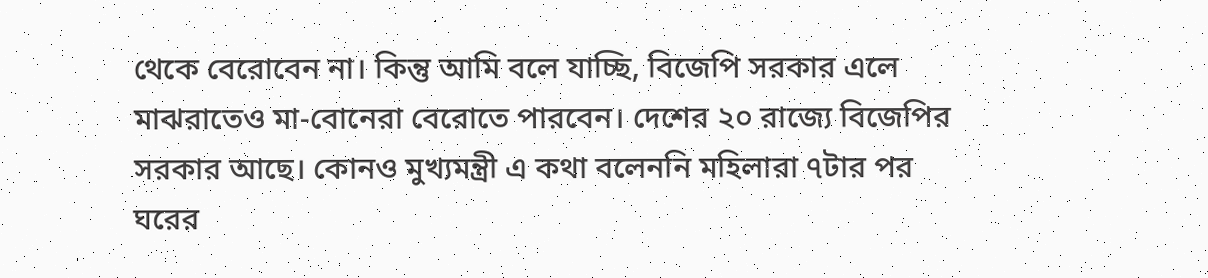থেকে বেরোবেন না। কিন্তু আমি বলে যাচ্ছি, বিজেপি সরকার এলে মাঝরাতেও মা-বোনেরা বেরোতে পারবেন। দেশের ২০ রাজ্যে বিজেপির সরকার আছে। কোনও মুখ্যমন্ত্রী এ কথা বলেননি মহিলারা ৭টার পর ঘরের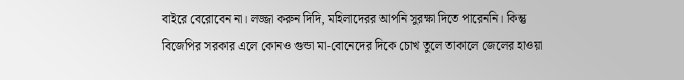বাইরে বেরোবেন না। লজ্জা করুন দিদি, মহিলাদেরর আপনি সুরক্ষা দিতে পারেননি। কিন্তু বিজেপির সরকার এলে কোনও গুন্ডা মা-বোনেদের দিকে চোখ তুলে তাকালে জেলের হাওয়া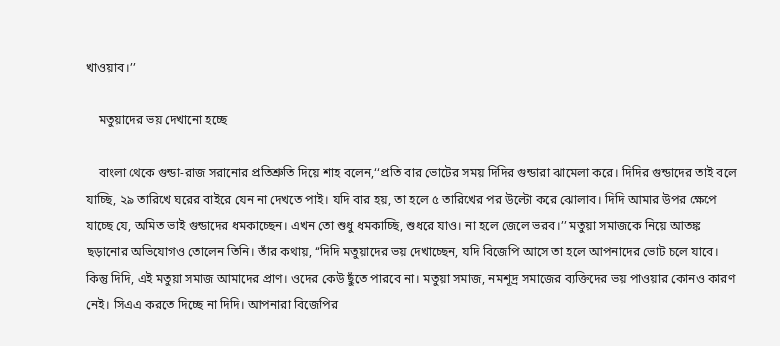খাওয়াব।’’

    মতুয়াদের ভয় দেখানো হচ্ছে

    বাংলা থেকে গুন্ডা-রাজ সরানোর প্রতিশ্রুতি দিয়ে শাহ বলেন,‘‘প্রতি বার ভোটের সময় দিদির গুন্ডারা ঝামেলা করে। দিদির গুন্ডাদের তাই বলে যাচ্ছি, ২৯ তারিখে ঘরের বাইরে যেন না দেখতে পাই। যদি বার হয়, তা হলে ৫ তারিখের পর উল্টো করে ঝোলাব। দিদি আমার উপর ক্ষেপে যাচ্ছে যে, অমিত ভাই গুন্ডাদের ধমকাচ্ছেন। এখন তো শুধু ধমকাচ্ছি, শুধরে যাও। না হলে জেলে ভরব।’’ মতুয়া সমাজকে নিয়ে আতঙ্ক ছড়ানোর অভিযোগও তোলেন তিনি। তাঁর কথায়, ‘‘দিদি মতুয়াদের ভয় দেখাচ্ছেন, যদি বিজেপি আসে তা হলে আপনাদের ভোট চলে যাবে। কিন্তু দিদি, এই মতুয়া সমাজ আমাদের প্রাণ। ওদের কেউ ছুঁতে পারবে না। মতুয়া সমাজ, নমশূদ্র সমাজের ব্যক্তিদের ভয় পাওয়ার কোনও কারণ নেই। সিএএ করতে দিচ্ছে না দিদি। আপনারা বিজেপির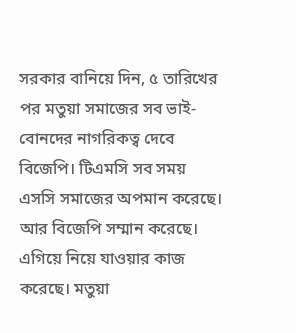সরকার বানিয়ে দিন, ৫ তারিখের পর মতুয়া সমাজের সব ভাই-বোনদের নাগরিকত্ব দেবে বিজেপি। টিএমসি সব সময় এসসি সমাজের অপমান করেছে। আর বিজেপি সম্মান করেছে। এগিয়ে নিয়ে যাওয়ার কাজ করেছে। মতুয়া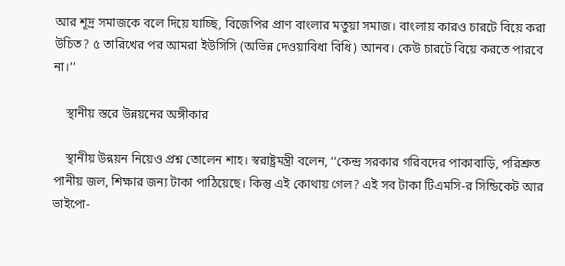আর শূদ্র সমাজকে বলে দিয়ে যাচ্ছি, বিজেপির প্রাণ বাংলার মতুয়া সমাজ। বাংলায় কারও চারটে বিয়ে করা উচিত? ৫ তারিখের পর আমরা ইউসিসি (অভিন্ন দেওয়াবিধা বিধি) আনব। কেউ চারটে বিয়ে করতে পারবে না।’’

    স্থানীয় স্তরে উন্নয়নের অঙ্গীকার

    স্থানীয় উন্নয়ন নিয়েও প্রশ্ন তোলেন শাহ। স্বরাষ্ট্রমন্ত্রী বলেন, ‘‘কেন্দ্র সরকার গরিবদের পাকাবাড়ি, পরিশ্রুত পানীয় জল, শিক্ষার জন্য টাকা পাঠিয়েছে। কিন্তু এই কোথায় গেল? এই সব টাকা টিএমসি-র সিন্ডিকেট আর ভাইপো-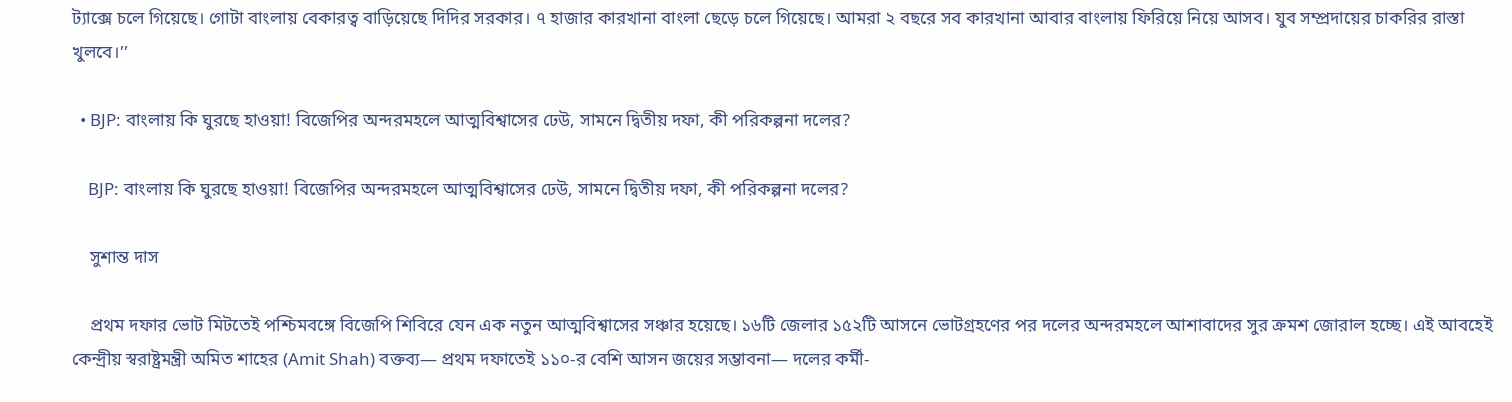ট্যাক্সে চলে গিয়েছে। গোটা বাংলায় বেকারত্ব বাড়িয়েছে দিদির সরকার। ৭ হাজার কারখানা বাংলা ছেড়ে চলে গিয়েছে। আমরা ২ বছরে সব কারখানা আবার বাংলায় ফিরিয়ে নিয়ে আসব। যুব সম্প্রদায়ের চাকরির রাস্তা খুলবে।’’

  • BJP: বাংলায় কি ঘুরছে হাওয়া! বিজেপির অন্দরমহলে আত্মবিশ্বাসের ঢেউ, সামনে দ্বিতীয় দফা, কী পরিকল্পনা দলের?

    BJP: বাংলায় কি ঘুরছে হাওয়া! বিজেপির অন্দরমহলে আত্মবিশ্বাসের ঢেউ, সামনে দ্বিতীয় দফা, কী পরিকল্পনা দলের?

    সুশান্ত দাস

    প্রথম দফার ভোট মিটতেই পশ্চিমবঙ্গে বিজেপি শিবিরে যেন এক নতুন আত্মবিশ্বাসের সঞ্চার হয়েছে। ১৬টি জেলার ১৫২টি আসনে ভোটগ্রহণের পর দলের অন্দরমহলে আশাবাদের সুর ক্রমশ জোরাল হচ্ছে। এই আবহেই কেন্দ্রীয় স্বরাষ্ট্রমন্ত্রী অমিত শাহের (Amit Shah) বক্তব্য— প্রথম দফাতেই ১১০-র বেশি আসন জয়ের সম্ভাবনা— দলের কর্মী-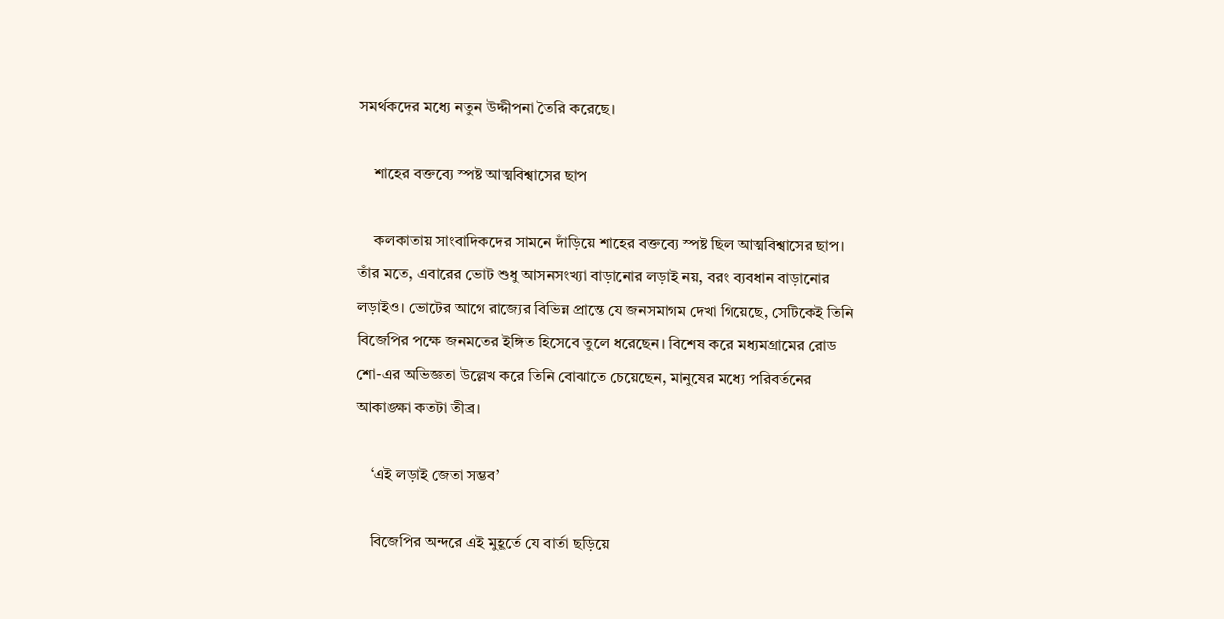সমর্থকদের মধ্যে নতুন উদ্দীপনা তৈরি করেছে।

    শাহের বক্তব্যে স্পষ্ট আত্মবিশ্বাসের ছাপ

    কলকাতায় সাংবাদিকদের সামনে দাঁড়িয়ে শাহের বক্তব্যে স্পষ্ট ছিল আত্মবিশ্বাসের ছাপ। তাঁর মতে, এবারের ভোট শুধু আসনসংখ্যা বাড়ানোর লড়াই নয়, বরং ব্যবধান বাড়ানোর লড়াইও। ভোটের আগে রাজ্যের বিভিন্ন প্রান্তে যে জনসমাগম দেখা গিয়েছে, সেটিকেই তিনি বিজেপির পক্ষে জনমতের ইঙ্গিত হিসেবে তুলে ধরেছেন। বিশেষ করে মধ্যমগ্রামের রোড শো-এর অভিজ্ঞতা উল্লেখ করে তিনি বোঝাতে চেয়েছেন, মানুষের মধ্যে পরিবর্তনের আকাঙ্ক্ষা কতটা তীব্র।

    ‘এই লড়াই জেতা সম্ভব’

    বিজেপির অন্দরে এই মুহূর্তে যে বার্তা ছড়িয়ে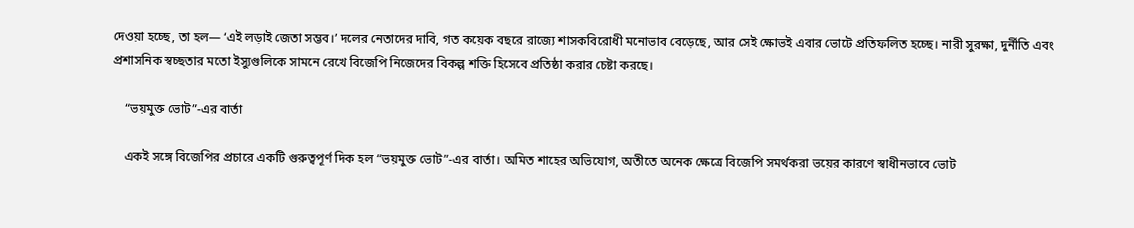দেওয়া হচ্ছে, তা হল— ‘এই লড়াই জেতা সম্ভব।’ দলের নেতাদের দাবি, গত কয়েক বছরে রাজ্যে শাসকবিরোধী মনোভাব বেড়েছে, আর সেই ক্ষোভই এবার ভোটে প্রতিফলিত হচ্ছে। নারী সুরক্ষা, দুর্নীতি এবং প্রশাসনিক স্বচ্ছতার মতো ইস্যুগুলিকে সামনে রেখে বিজেপি নিজেদের বিকল্প শক্তি হিসেবে প্রতিষ্ঠা করার চেষ্টা করছে।

    “ভয়মুক্ত ভোট”-এর বার্তা

    একই সঙ্গে বিজেপির প্রচারে একটি গুরুত্বপূর্ণ দিক হল “ভয়মুক্ত ভোট”-এর বার্তা। অমিত শাহের অভিযোগ, অতীতে অনেক ক্ষেত্রে বিজেপি সমর্থকরা ভয়ের কারণে স্বাধীনভাবে ভোট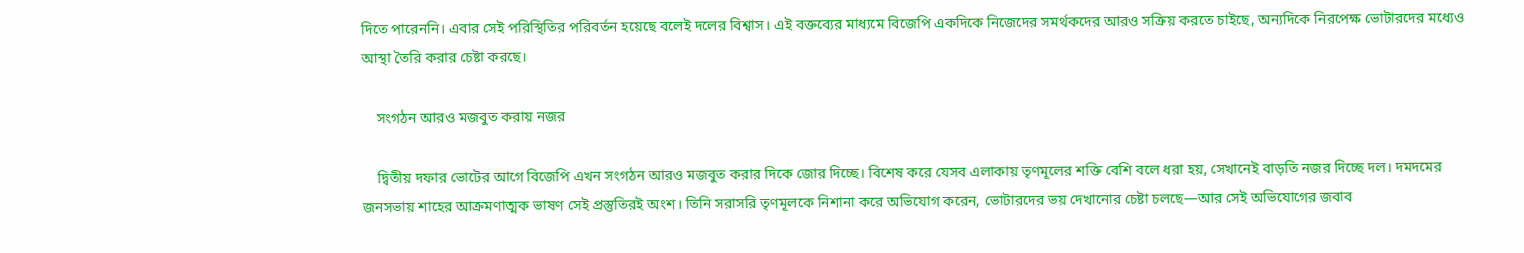দিতে পারেননি। এবার সেই পরিস্থিতির পরিবর্তন হয়েছে বলেই দলের বিশ্বাস। এই বক্তব্যের মাধ্যমে বিজেপি একদিকে নিজেদের সমর্থকদের আরও সক্রিয় করতে চাইছে, অন্যদিকে নিরপেক্ষ ভোটারদের মধ্যেও আস্থা তৈরি করার চেষ্টা করছে।

    সংগঠন আরও মজবুত করায় নজর

    দ্বিতীয় দফার ভোটের আগে বিজেপি এখন সংগঠন আরও মজবুত করার দিকে জোর দিচ্ছে। বিশেষ করে যেসব এলাকায় তৃণমূলের শক্তি বেশি বলে ধরা হয়, সেখানেই বাড়তি নজর দিচ্ছে দল। দমদমের জনসভায় শাহের আক্রমণাত্মক ভাষণ সেই প্রস্তুতিরই অংশ। তিনি সরাসরি তৃণমূলকে নিশানা করে অভিযোগ করেন, ভোটারদের ভয় দেখানোর চেষ্টা চলছে—আর সেই অভিযোগের জবাব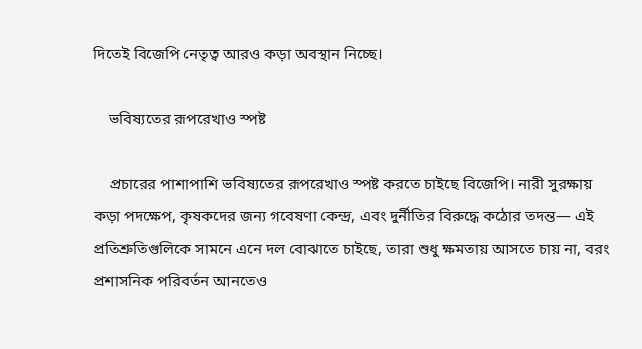দিতেই বিজেপি নেতৃত্ব আরও কড়া অবস্থান নিচ্ছে।

    ভবিষ্যতের রূপরেখাও স্পষ্ট

    প্রচারের পাশাপাশি ভবিষ্যতের রূপরেখাও স্পষ্ট করতে চাইছে বিজেপি। নারী সুরক্ষায় কড়া পদক্ষেপ, কৃষকদের জন্য গবেষণা কেন্দ্র, এবং দুর্নীতির বিরুদ্ধে কঠোর তদন্ত— এই প্রতিশ্রুতিগুলিকে সামনে এনে দল বোঝাতে চাইছে, তারা শুধু ক্ষমতায় আসতে চায় না, বরং প্রশাসনিক পরিবর্তন আনতেও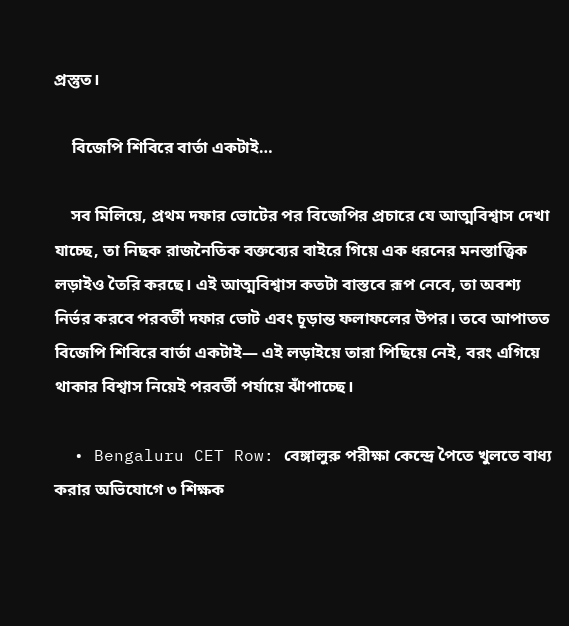প্রস্তুত।

    বিজেপি শিবিরে বার্তা একটাই…

    সব মিলিয়ে, প্রথম দফার ভোটের পর বিজেপির প্রচারে যে আত্মবিশ্বাস দেখা যাচ্ছে, তা নিছক রাজনৈতিক বক্তব্যের বাইরে গিয়ে এক ধরনের মনস্তাত্ত্বিক লড়াইও তৈরি করছে। এই আত্মবিশ্বাস কতটা বাস্তবে রূপ নেবে, তা অবশ্য নির্ভর করবে পরবর্তী দফার ভোট এবং চূড়ান্ত ফলাফলের উপর। তবে আপাতত বিজেপি শিবিরে বার্তা একটাই— এই লড়াইয়ে তারা পিছিয়ে নেই, বরং এগিয়ে থাকার বিশ্বাস নিয়েই পরবর্তী পর্যায়ে ঝাঁপাচ্ছে।

  • Bengaluru CET Row: বেঙ্গালুরু পরীক্ষা কেন্দ্রে পৈতে খুলতে বাধ্য করার অভিযোগে ৩ শিক্ষক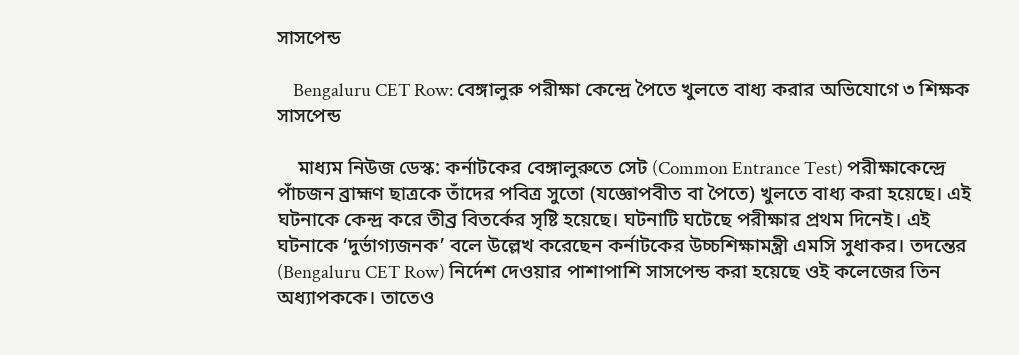সাসপেন্ড

    Bengaluru CET Row: বেঙ্গালুরু পরীক্ষা কেন্দ্রে পৈতে খুলতে বাধ্য করার অভিযোগে ৩ শিক্ষক সাসপেন্ড

    মাধ্যম নিউজ ডেস্ক: কর্নাটকের বেঙ্গালুরুতে সেট (Common Entrance Test) পরীক্ষাকেন্দ্রে পাঁচজন ব্রাহ্মণ ছাত্রকে তাঁদের পবিত্র সুতো (যজ্ঞোপবীত বা পৈতে) খুলতে বাধ্য করা হয়েছে। এই ঘটনাকে কেন্দ্র করে তীব্র বিতর্কের সৃষ্টি হয়েছে। ঘটনাটি ঘটেছে পরীক্ষার প্রথম দিনেই। এই ঘটনাকে ‘দুর্ভাগ্যজনক’ বলে উল্লেখ করেছেন কর্নাটকের উচ্চশিক্ষামন্ত্রী এমসি সুধাকর। তদন্তের (Bengaluru CET Row) নির্দেশ দেওয়ার পাশাপাশি সাসপেন্ড করা হয়েছে ওই কলেজের তিন অধ্যাপককে। তাতেও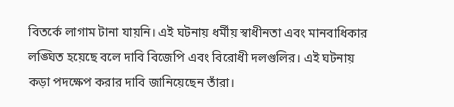বিতর্কে লাগাম টানা যায়নি। এই ঘটনায় ধর্মীয় স্বাধীনতা এবং মানবাধিকার লঙ্ঘিত হয়েছে বলে দাবি বিজেপি এবং বিরোধী দলগুলির। এই ঘটনায় কড়া পদক্ষেপ করার দাবি জানিয়েছেন তাঁরা।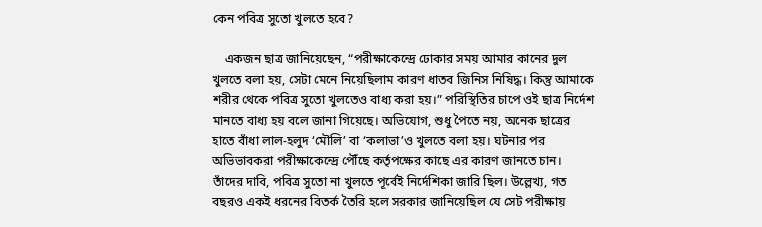কেন পবিত্র সুতো খুলতে হবে?

    একজন ছাত্র জানিয়েছেন, “পরীক্ষাকেন্দ্রে ঢোকার সময় আমার কানের দুল খুলতে বলা হয়, সেটা মেনে নিয়েছিলাম কারণ ধাতব জিনিস নিষিদ্ধ। কিন্তু আমাকে শরীর থেকে পবিত্র সুতো খুলতেও বাধ্য করা হয়।” পরিস্থিতির চাপে ওই ছাত্র নির্দেশ মানতে বাধ্য হয় বলে জানা গিয়েছে। অভিযোগ, শুধু পৈতে নয়, অনেক ছাত্রের হাতে বাঁধা লাল-হলুদ ‘মৌলি’ বা ‘কলাভা’ও খুলতে বলা হয়। ঘটনার পর অভিভাবকরা পরীক্ষাকেন্দ্রে পৌঁছে কর্তৃপক্ষের কাছে এর কারণ জানতে চান। তাঁদের দাবি, পবিত্র সুতো না খুলতে পূর্বেই নির্দেশিকা জারি ছিল। উল্লেখ্য, গত বছরও একই ধরনের বিতর্ক তৈরি হলে সরকার জানিয়েছিল যে সেট পরীক্ষায়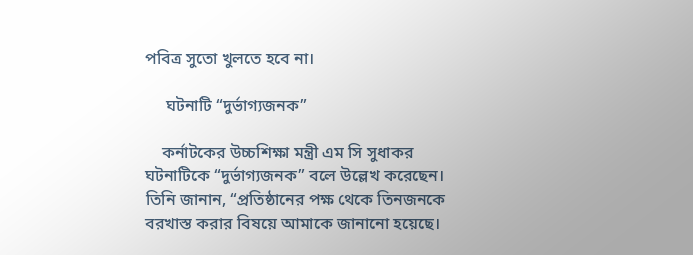পবিত্র সুতো খুলতে হবে না।

     ঘটনাটি “দুর্ভাগ্যজনক”

    কর্নাটকের উচ্চশিক্ষা মন্ত্রী এম সি সুধাকর ঘটনাটিকে “দুর্ভাগ্যজনক” বলে উল্লেখ করেছেন। তিনি জানান, “প্রতিষ্ঠানের পক্ষ থেকে তিনজনকে বরখাস্ত করার বিষয়ে আমাকে জানানো হয়েছে।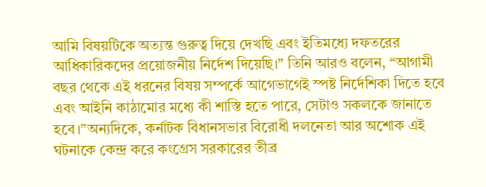আমি বিষয়টিকে অত্যন্ত গুরুত্ব দিয়ে দেখছি এবং ইতিমধ্যে দফতরের আধিকারিকদের প্রয়োজনীয় নির্দেশ দিয়েছি।” তিনি আরও বলেন, “আগামী বছর থেকে এই ধরনের বিষয় সম্পর্কে আগেভাগেই স্পষ্ট নির্দেশিকা দিতে হবে এবং আইনি কাঠামোর মধ্যে কী শাস্তি হতে পারে, সেটাও সকলকে জানাতে হবে।”অন্যদিকে, কর্নাটক বিধানসভার বিরোধী দলনেতা আর অশোক এই ঘটনাকে কেন্দ্র করে কংগ্রেস সরকারের তীব্র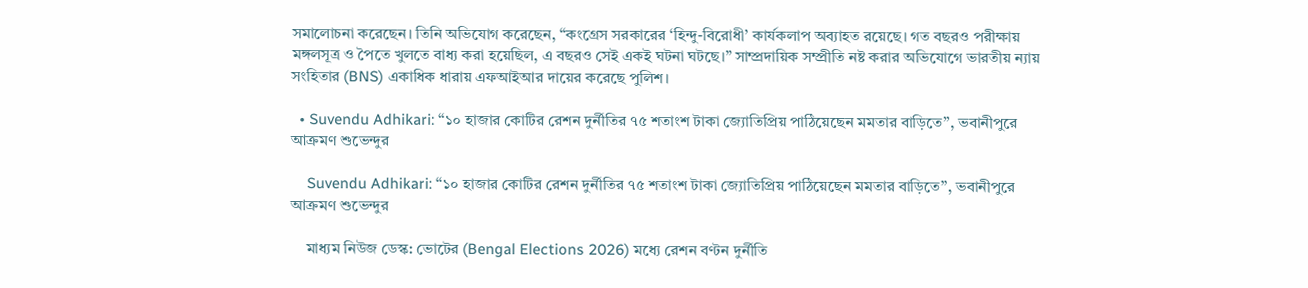সমালোচনা করেছেন। তিনি অভিযোগ করেছেন, “কংগ্রেস সরকারের ‘হিন্দু-বিরোধী’ কার্যকলাপ অব্যাহত রয়েছে। গত বছরও পরীক্ষায় মঙ্গলসূত্র ও পৈতে খুলতে বাধ্য করা হয়েছিল, এ বছরও সেই একই ঘটনা ঘটছে।” সাম্প্রদায়িক সম্প্রীতি নষ্ট করার অভিযোগে ভারতীয় ন্যায় সংহিতার (BNS) একাধিক ধারায় এফআইআর দায়ের করেছে পুলিশ।

  • Suvendu Adhikari: ‘‘১০ হাজার কোটির রেশন দুর্নীতির ৭৫ শতাংশ টাকা জ্যোতিপ্রিয় পাঠিয়েছেন মমতার বাড়িতে’’, ভবানীপুরে আক্রমণ শুভেন্দুর

    Suvendu Adhikari: ‘‘১০ হাজার কোটির রেশন দুর্নীতির ৭৫ শতাংশ টাকা জ্যোতিপ্রিয় পাঠিয়েছেন মমতার বাড়িতে’’, ভবানীপুরে আক্রমণ শুভেন্দুর

    মাধ্যম নিউজ ডেস্ক: ভোটের (Bengal Elections 2026) মধ্যে রেশন বণ্টন দুর্নীতি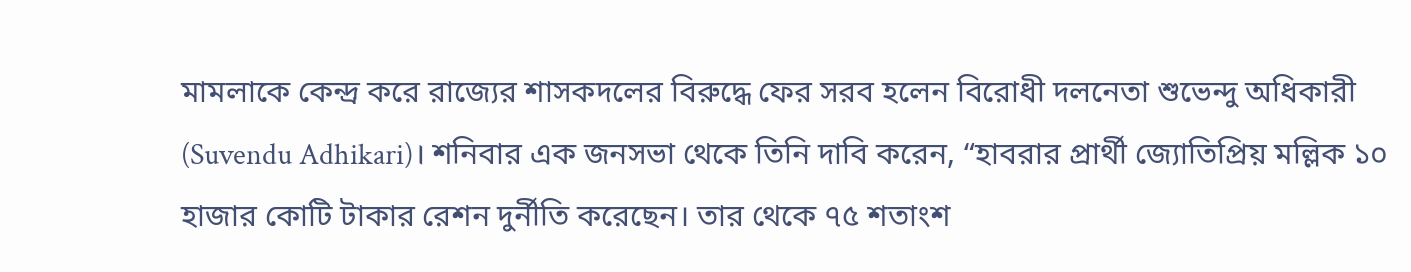মামলাকে কেন্দ্র করে রাজ্যের শাসকদলের বিরুদ্ধে ফের সরব হলেন বিরোধী দলনেতা শুভেন্দু অধিকারী (Suvendu Adhikari)। শনিবার এক জনসভা থেকে তিনি দাবি করেন, “হাবরার প্রার্থী জ্যোতিপ্রিয় মল্লিক ১০ হাজার কোটি টাকার রেশন দুর্নীতি করেছেন। তার থেকে ৭৫ শতাংশ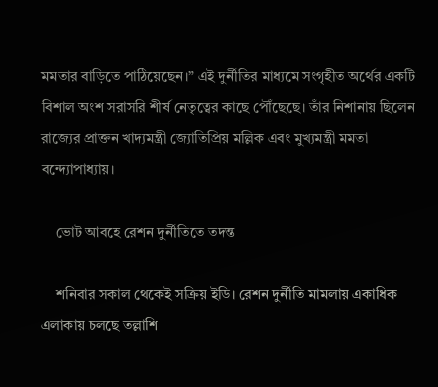মমতার বাড়িতে পাঠিয়েছেন।” এই দুর্নীতির মাধ্যমে সংগৃহীত অর্থের একটি বিশাল অংশ সরাসরি শীর্ষ নেতৃত্বের কাছে পৌঁছেছে। তাঁর নিশানায় ছিলেন রাজ্যের প্রাক্তন খাদ্যমন্ত্রী জ্যোতিপ্রিয় মল্লিক এবং মুখ্যমন্ত্রী মমতা বন্দ্যোপাধ্যায়।

    ভোট আবহে রেশন দুর্নীতিতে তদন্ত

    শনিবার সকাল থেকেই সক্রিয় ইডি। রেশন দুর্নীতি মামলায় একাধিক এলাকায় চলছে তল্লাশি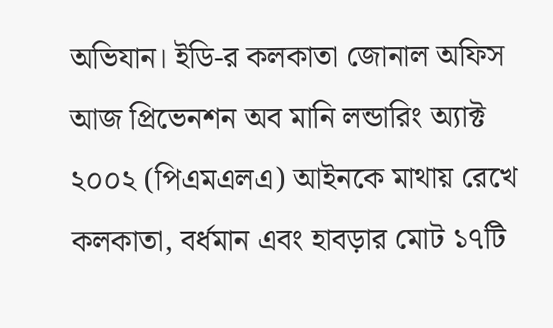অভিযান। ইডি-র কলকাতা জোনাল অফিস আজ প্রিভেনশন অব মানি লন্ডারিং অ্যাক্ট ২০০২ (পিএমএলএ) আইনকে মাথায় রেখে কলকাতা, বর্ধমান এবং হাবড়ার মোট ১৭টি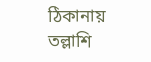ঠিকানায় তল্লাশি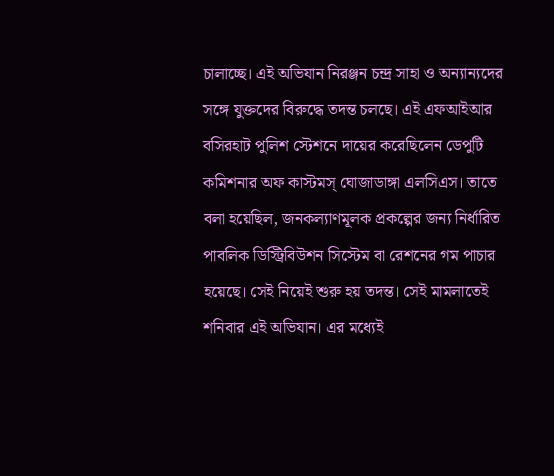চালাচ্ছে। এই অভিযান নিরঞ্জন চন্দ্র সাহা ও অন্যান্যদের সঙ্গে যুক্তদের বিরুদ্ধে তদন্ত চলছে। এই এফআইআর বসিরহাট পুলিশ স্টেশনে দায়ের করেছিলেন ডেপুটি কমিশনার অফ কাস্টমস্ ঘোজাডাঙ্গা এলসিএস। তাতে বলা হয়েছিল, জনকল্যাণমূলক প্রকল্পের জন্য নির্ধারিত পাবলিক ডিস্ট্রিবিউশন সিস্টেম বা রেশনের গম পাচার হয়েছে। সেই নিয়েই শুরু হয় তদন্ত। সেই মামলাতেই শনিবার এই অভিযান। এর মধ্যেই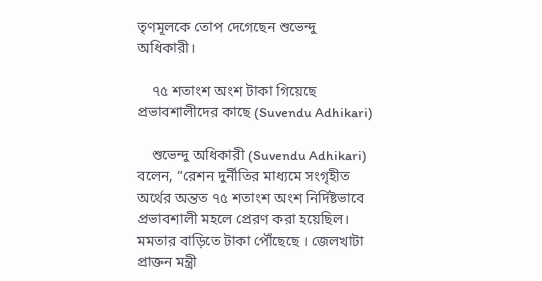তৃণমূলকে তোপ দেগেছেন শুভেন্দু অধিকারী।

    ৭৫ শতাংশ অংশ টাকা গিয়েছে প্রভাবশালীদের কাছে (Suvendu Adhikari)

    শুভেন্দু অধিকারী (Suvendu Adhikari) বলেন, “রেশন দুর্নীতির মাধ্যমে সংগৃহীত অর্থের অন্তত ৭৫ শতাংশ অংশ নির্দিষ্টভাবে প্রভাবশালী মহলে প্রেরণ করা হয়েছিল। মমতার বাড়িতে টাকা পৌঁছেছে । জেলখাটা প্রাক্তন মন্ত্রী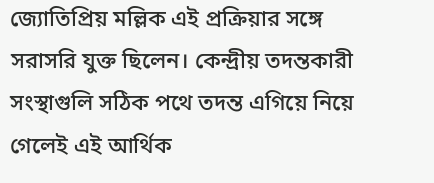জ্যোতিপ্রিয় মল্লিক এই প্রক্রিয়ার সঙ্গে সরাসরি যুক্ত ছিলেন। কেন্দ্রীয় তদন্তকারী সংস্থাগুলি সঠিক পথে তদন্ত এগিয়ে নিয়ে গেলেই এই আর্থিক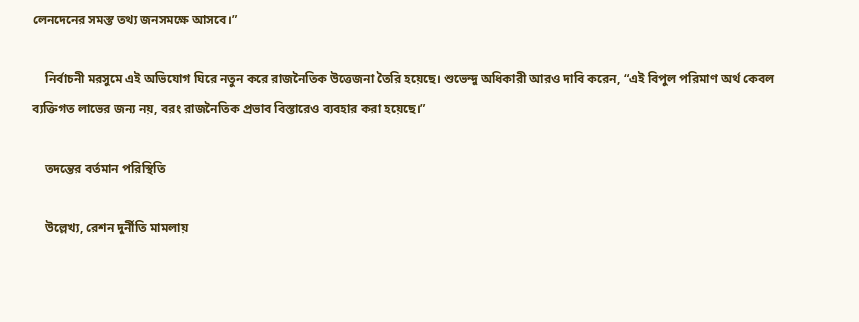লেনদেনের সমস্ত তথ্য জনসমক্ষে আসবে।”

    নির্বাচনী মরসুমে এই অভিযোগ ঘিরে নতুন করে রাজনৈতিক উত্তেজনা তৈরি হয়েছে। শুভেন্দু অধিকারী আরও দাবি করেন, “এই বিপুল পরিমাণ অর্থ কেবল ব্যক্তিগত লাভের জন্য নয়, বরং রাজনৈতিক প্রভাব বিস্তারেও ব্যবহার করা হয়েছে।”

    তদন্তের বর্তমান পরিস্থিতি

    উল্লেখ্য, রেশন দুর্নীতি মামলায়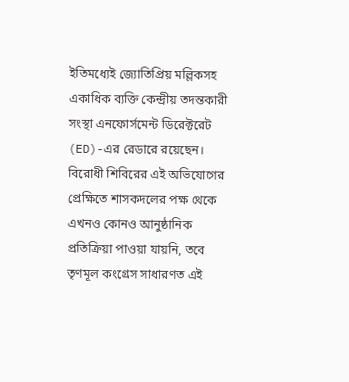ইতিমধ্যেই জ্যোতিপ্রিয় মল্লিকসহ একাধিক ব্যক্তি কেন্দ্রীয় তদন্তকারী সংস্থা এনফোর্সমেন্ট ডিরেক্টরেট (ED)-এর রেডারে রয়েছেন। বিরোধী শিবিরের এই অভিযোগের প্রেক্ষিতে শাসকদলের পক্ষ থেকে এখনও কোনও আনুষ্ঠানিক প্রতিক্রিয়া পাওয়া যায়নি, তবে তৃণমূল কংগ্রেস সাধারণত এই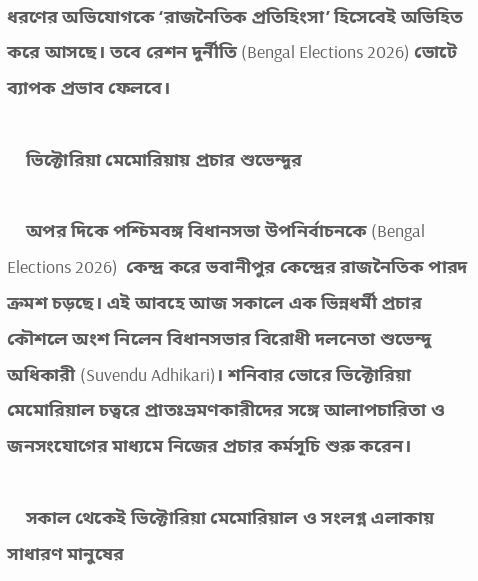ধরণের অভিযোগকে ‘রাজনৈতিক প্রতিহিংসা’ হিসেবেই অভিহিত করে আসছে। তবে রেশন দুর্নীতি (Bengal Elections 2026) ভোটে ব্যাপক প্রভাব ফেলবে।

    ভিক্টোরিয়া মেমোরিয়ায় প্রচার শুভেন্দুর

    অপর দিকে পশ্চিমবঙ্গ বিধানসভা উপনির্বাচনকে (Bengal Elections 2026)  কেন্দ্র করে ভবানীপুর কেন্দ্রের রাজনৈতিক পারদ ক্রমশ চড়ছে। এই আবহে আজ সকালে এক ভিন্নধর্মী প্রচার কৌশলে অংশ নিলেন বিধানসভার বিরোধী দলনেতা শুভেন্দু অধিকারী (Suvendu Adhikari)। শনিবার ভোরে ভিক্টোরিয়া মেমোরিয়াল চত্বরে প্রাতঃভ্রমণকারীদের সঙ্গে আলাপচারিতা ও জনসংযোগের মাধ্যমে নিজের প্রচার কর্মসূচি শুরু করেন।

    সকাল থেকেই ভিক্টোরিয়া মেমোরিয়াল ও সংলগ্ন এলাকায় সাধারণ মানুষের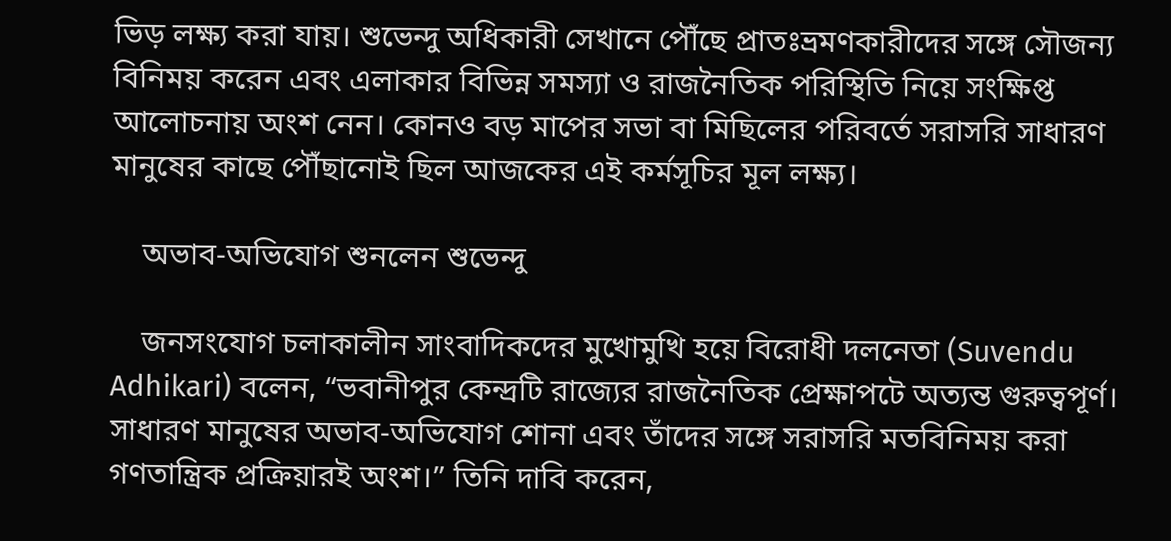ভিড় লক্ষ্য করা যায়। শুভেন্দু অধিকারী সেখানে পৌঁছে প্রাতঃভ্রমণকারীদের সঙ্গে সৌজন্য বিনিময় করেন এবং এলাকার বিভিন্ন সমস্যা ও রাজনৈতিক পরিস্থিতি নিয়ে সংক্ষিপ্ত আলোচনায় অংশ নেন। কোনও বড় মাপের সভা বা মিছিলের পরিবর্তে সরাসরি সাধারণ মানুষের কাছে পৌঁছানোই ছিল আজকের এই কর্মসূচির মূল লক্ষ্য।

    অভাব-অভিযোগ শুনলেন শুভেন্দু

    জনসংযোগ চলাকালীন সাংবাদিকদের মুখোমুখি হয়ে বিরোধী দলনেতা (Suvendu Adhikari) বলেন, “ভবানীপুর কেন্দ্রটি রাজ্যের রাজনৈতিক প্রেক্ষাপটে অত্যন্ত গুরুত্বপূর্ণ। সাধারণ মানুষের অভাব-অভিযোগ শোনা এবং তাঁদের সঙ্গে সরাসরি মতবিনিময় করা গণতান্ত্রিক প্রক্রিয়ারই অংশ।” তিনি দাবি করেন,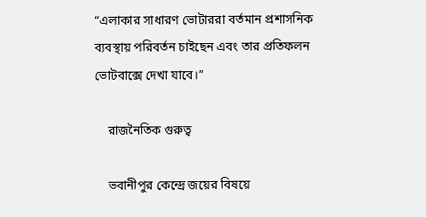“এলাকার সাধারণ ভোটাররা বর্তমান প্রশাসনিক ব্যবস্থায় পরিবর্তন চাইছেন এবং তার প্রতিফলন ভোটবাক্সে দেখা যাবে।”

    রাজনৈতিক গুরুত্ব

    ভবানীপুর কেন্দ্রে জয়ের বিষয়ে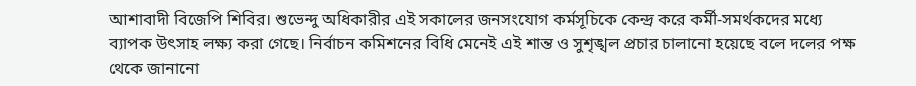আশাবাদী বিজেপি শিবির। শুভেন্দু অধিকারীর এই সকালের জনসংযোগ কর্মসূচিকে কেন্দ্র করে কর্মী-সমর্থকদের মধ্যে ব্যাপক উৎসাহ লক্ষ্য করা গেছে। নির্বাচন কমিশনের বিধি মেনেই এই শান্ত ও সুশৃঙ্খল প্রচার চালানো হয়েছে বলে দলের পক্ষ থেকে জানানো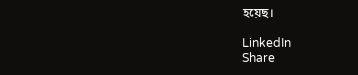হয়েছ।

LinkedIn
Share